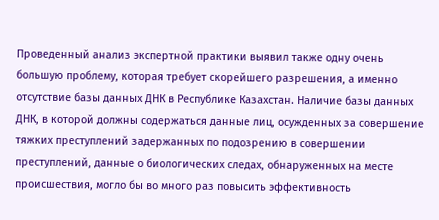Проведенный анализ экспертной практики выявил также одну очень большую проблему, которая требует скорейшего разрешения, а именно отсутствие базы данных ДНК в Республике Казахстан. Наличие базы данных ДНК, в которой должны содержаться данные лиц, осужденных за совершение тяжких преступлений задержанных по подозрению в совершении преступлений, данные о биологических следах, обнаруженных на месте происшествия, могло бы во много раз повысить эффективность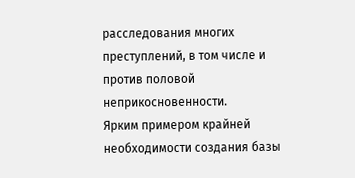расследования многих преступлений, в том числе и против половой неприкосновенности.
Ярким примером крайней необходимости создания базы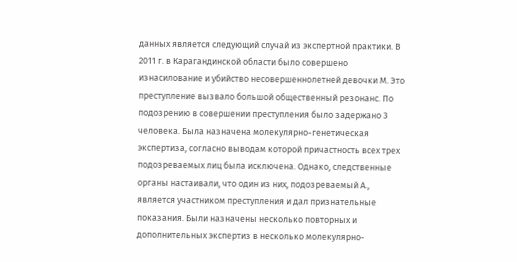данных является следующий случай из экспертной практики. В 2011 г. в Карагандинской области было совершено изнасилование и убийство несовершеннолетней девочки М. Это преступление вызвало большой общественный резонанс. По подозрению в совершении преступления было задержано 3 человека. Была назначена молекулярно-генетическая экспертиза, согласно выводам которой причастность всех трех подозреваемых лиц была исключена. Однако, следственные органы настаивали, что один из них, подозреваемый А., является участником преступления и дал признательные показания. Были назначены несколько повторных и дополнительных экспертиз в несколько молекулярно-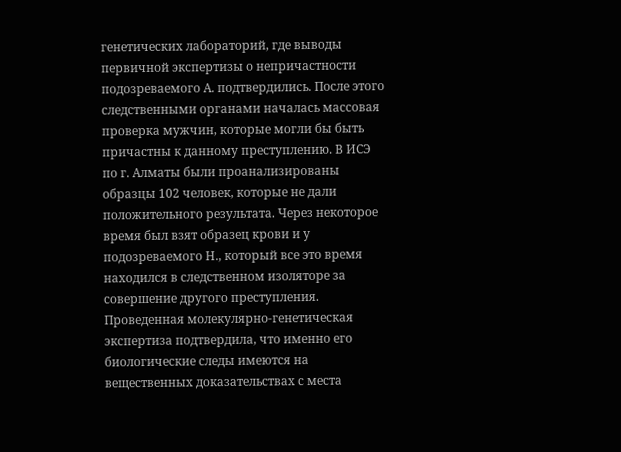генетических лабораторий, где выводы первичной экспертизы о непричастности подозреваемого А. подтвердились. После этого следственными органами началась массовая проверка мужчин, которые могли бы быть причастны к данному преступлению. В ИСЭ по г. Алматы были проанализированы образцы 102 человек, которые не дали положительного результата. Через некоторое время был взят образец крови и у подозреваемого Н., который все это время находился в следственном изоляторе за совершение другого преступления. Проведенная молекулярно-генетическая экспертиза подтвердила, что именно его биологические следы имеются на вещественных доказательствах с места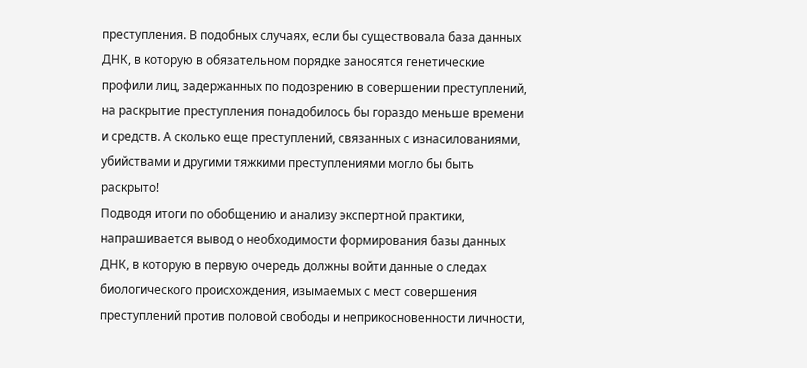преступления. В подобных случаях, если бы существовала база данных ДНК, в которую в обязательном порядке заносятся генетические профили лиц, задержанных по подозрению в совершении преступлений, на раскрытие преступления понадобилось бы гораздо меньше времени и средств. А сколько еще преступлений, связанных с изнасилованиями, убийствами и другими тяжкими преступлениями могло бы быть раскрыто!
Подводя итоги по обобщению и анализу экспертной практики, напрашивается вывод о необходимости формирования базы данных ДНК, в которую в первую очередь должны войти данные о следах биологического происхождения, изымаемых с мест совершения преступлений против половой свободы и неприкосновенности личности,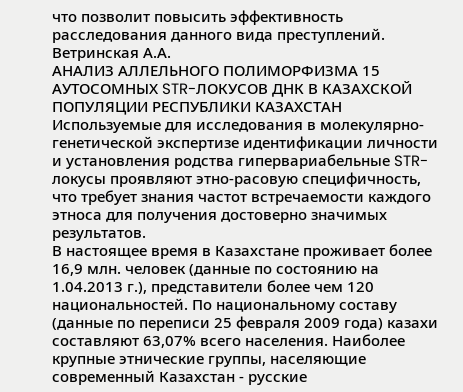что позволит повысить эффективность расследования данного вида преступлений.
Ветринская А.А.
АНАЛИЗ АЛЛЕЛЬНОГО ПОЛИМОРФИЗМА 15 АУТОСОМНЫХ STR-ЛОКУСОВ ДНК В КАЗАХСКОЙ ПОПУЛЯЦИИ РЕСПУБЛИКИ КАЗАХСТАН
Используемые для исследования в молекулярно-генетической экспертизе идентификации личности и установления родства гипервариабельные STR-локусы проявляют этно-расовую специфичность, что требует знания частот встречаемости каждого этноса для получения достоверно значимых результатов.
В настоящее время в Казахстане проживает более 16,9 млн. человек (данные по состоянию на 1.04.2013 г.), представители более чем 120 национальностей. По национальному составу (данные по переписи 25 февраля 2009 года) казахи составляют 63,07% всего населения. Наиболее крупные этнические группы, населяющие современный Казахстан - русские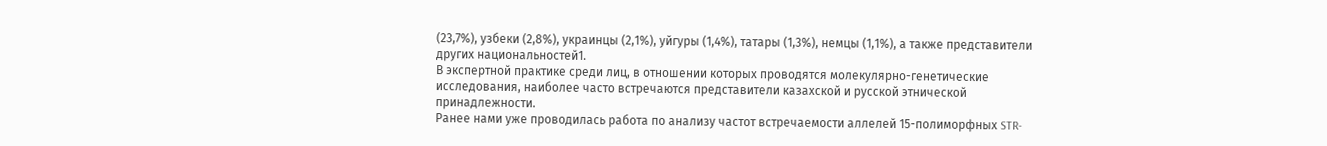(23,7%), узбеки (2,8%), украинцы (2,1%), уйгуры (1,4%), татары (1,3%), немцы (1,1%), а также представители других национальностей1.
В экспертной практике среди лиц, в отношении которых проводятся молекулярно-генетические исследования, наиболее часто встречаются представители казахской и русской этнической принадлежности.
Ранее нами уже проводилась работа по анализу частот встречаемости аллелей 15-полиморфных STR-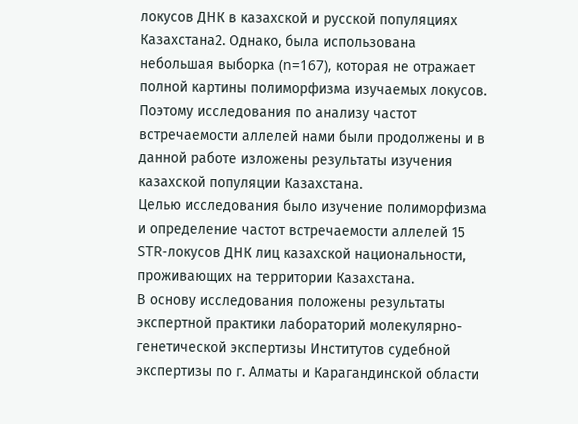локусов ДНК в казахской и русской популяциях Казахстана2. Однако, была использована небольшая выборка (n=167), которая не отражает полной картины полиморфизма изучаемых локусов. Поэтому исследования по анализу частот встречаемости аллелей нами были продолжены и в данной работе изложены результаты изучения казахской популяции Казахстана.
Целью исследования было изучение полиморфизма и определение частот встречаемости аллелей 15 STR-локусов ДНК лиц казахской национальности, проживающих на территории Казахстана.
В основу исследования положены результаты экспертной практики лабораторий молекулярно-генетической экспертизы Институтов судебной экспертизы по г. Алматы и Карагандинской области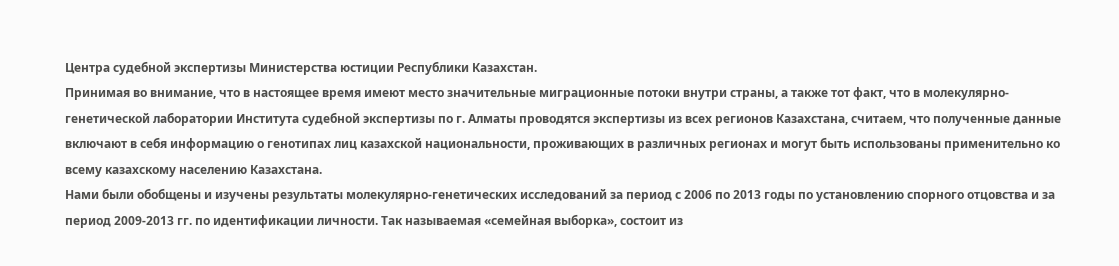Центра судебной экспертизы Министерства юстиции Республики Казахстан.
Принимая во внимание, что в настоящее время имеют место значительные миграционные потоки внутри страны, а также тот факт, что в молекулярно-генетической лаборатории Института судебной экспертизы по г. Алматы проводятся экспертизы из всех регионов Казахстана, считаем, что полученные данные включают в себя информацию о генотипах лиц казахской национальности, проживающих в различных регионах и могут быть использованы применительно ко всему казахскому населению Казахстана.
Нами были обобщены и изучены результаты молекулярно-генетических исследований за период с 2006 по 2013 годы по установлению спорного отцовства и за период 2009-2013 гг. по идентификации личности. Так называемая «семейная выборка», состоит из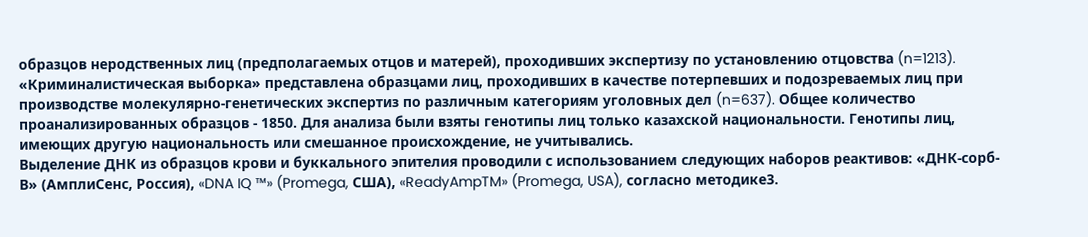образцов неродственных лиц (предполагаемых отцов и матерей), проходивших экспертизу по установлению отцовства (n=1213). «Криминалистическая выборка» представлена образцами лиц, проходивших в качестве потерпевших и подозреваемых лиц при производстве молекулярно-генетических экспертиз по различным категориям уголовных дел (n=637). Общее количество проанализированных образцов - 1850. Для анализа были взяты генотипы лиц только казахской национальности. Генотипы лиц, имеющих другую национальность или смешанное происхождение, не учитывались.
Выделение ДНК из образцов крови и буккального эпителия проводили с использованием следующих наборов реактивов: «ДНК-сорб-В» (АмплиСенс, Россия), «DNA IQ ™» (Promega, США), «ReadyAmpTM» (Promega, USA), согласно методике3.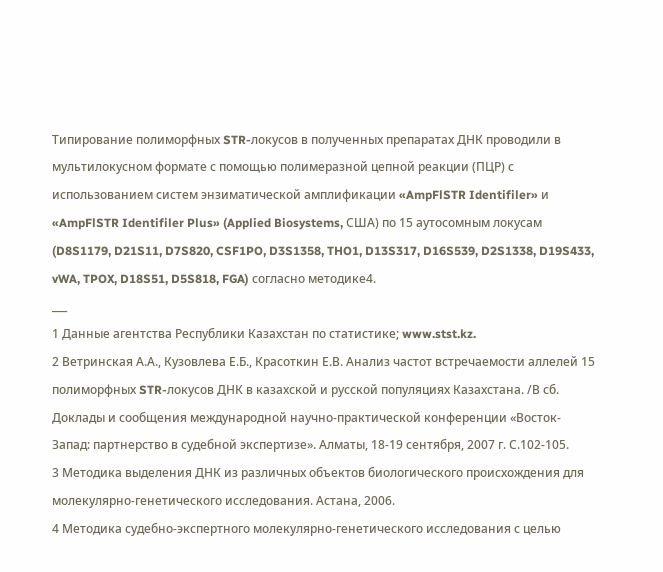Типирование полиморфных STR-локусов в полученных препаратах ДНК проводили в мультилокусном формате с помощью полимеразной цепной реакции (ПЦР) с использованием систем энзиматической амплификации «AmpFlSTR Identifiler» и «AmpFlSTR Identifiler Plus» (Applied Biosystems, США) по 15 аутосомным локусам (D8S1179, D21S11, D7S820, CSF1PO, D3S1358, THO1, D13S317, D16S539, D2S1338, D19S433, vWA, TPOX, D18S51, D5S818, FGA) согласно методике4.
___
1 Данные агентства Республики Казахстан по статистике; www.stst.kz.
2 Ветринская А.А., Кузовлева Е.Б., Красоткин Е.В. Анализ частот встречаемости аллелей 15 полиморфных STR-локусов ДНК в казахской и русской популяциях Казахстана. /В сб. Доклады и сообщения международной научно-практической конференции «Восток-Запад: партнерство в судебной экспертизе». Алматы, 18-19 сентября, 2007 г. С.102-105.
3 Методика выделения ДНК из различных объектов биологического происхождения для молекулярно-генетического исследования. Астана, 2006.
4 Методика судебно-экспертного молекулярно-генетического исследования с целью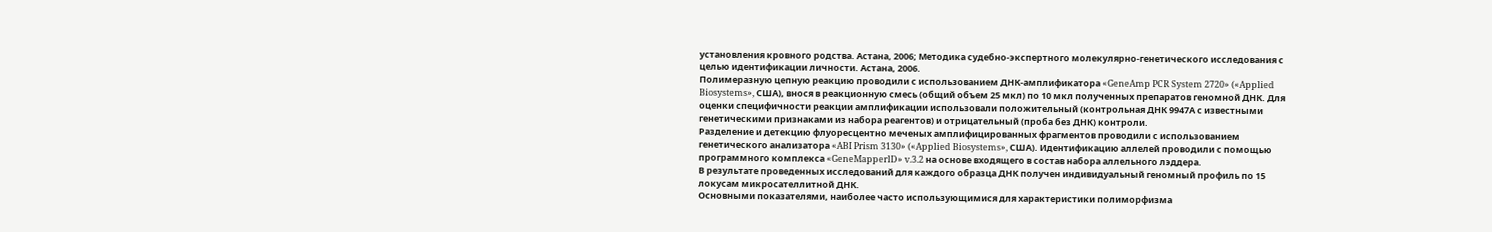установления кровного родства. Астана, 2006; Методика судебно-экспертного молекулярно-генетического исследования с целью идентификации личности. Астана, 2006.
Полимеразную цепную реакцию проводили с использованием ДНК-амплификатора «GeneAmp PCR System 2720» («Applied Biosystems», США), внося в реакционную смесь (общий объем 25 мкл) по 10 мкл полученных препаратов геномной ДНК. Для оценки специфичности реакции амплификации использовали положительный (контрольная ДНК 9947А с известными генетическими признаками из набора реагентов) и отрицательный (проба без ДНК) контроли.
Разделение и детекцию флуоресцентно меченых амплифицированных фрагментов проводили с использованием генетического анализатора «ABI Prism 3130» («Applied Biosystems», США). Идентификацию аллелей проводили с помощью программного комплекса «GeneMapperlD» v.3.2 на основе входящего в состав набора аллельного лэддера.
В результате проведенных исследований для каждого образца ДНК получен индивидуальный геномный профиль по 15 локусам микросателлитной ДНК.
Основными показателями, наиболее часто использующимися для характеристики полиморфизма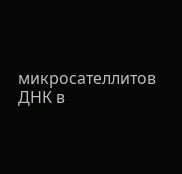микросателлитов ДНК в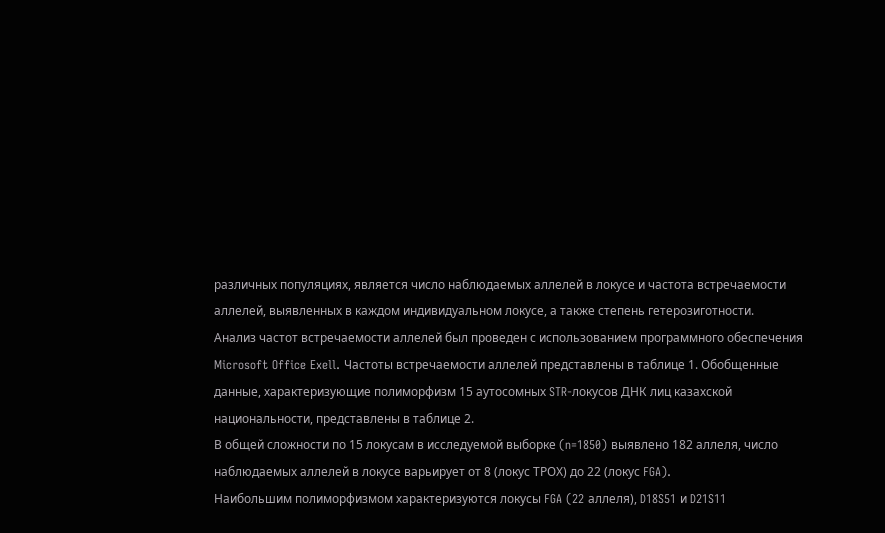различных популяциях, является число наблюдаемых аллелей в локусе и частота встречаемости аллелей, выявленных в каждом индивидуальном локусе, а также степень гетерозиготности.
Анализ частот встречаемости аллелей был проведен с использованием программного обеспечения Microsoft Office Exell. Частоты встречаемости аллелей представлены в таблице 1. Обобщенные данные, характеризующие полиморфизм 15 аутосомных STR-локусов ДНК лиц казахской национальности, представлены в таблице 2.
В общей сложности по 15 локусам в исследуемой выборке (n=1850) выявлено 182 аллеля, число наблюдаемых аллелей в локусе варьирует от 8 (локус ТРОХ) до 22 (локус FGA).
Наибольшим полиморфизмом характеризуются локусы FGA (22 аллеля), D18S51 и D21S11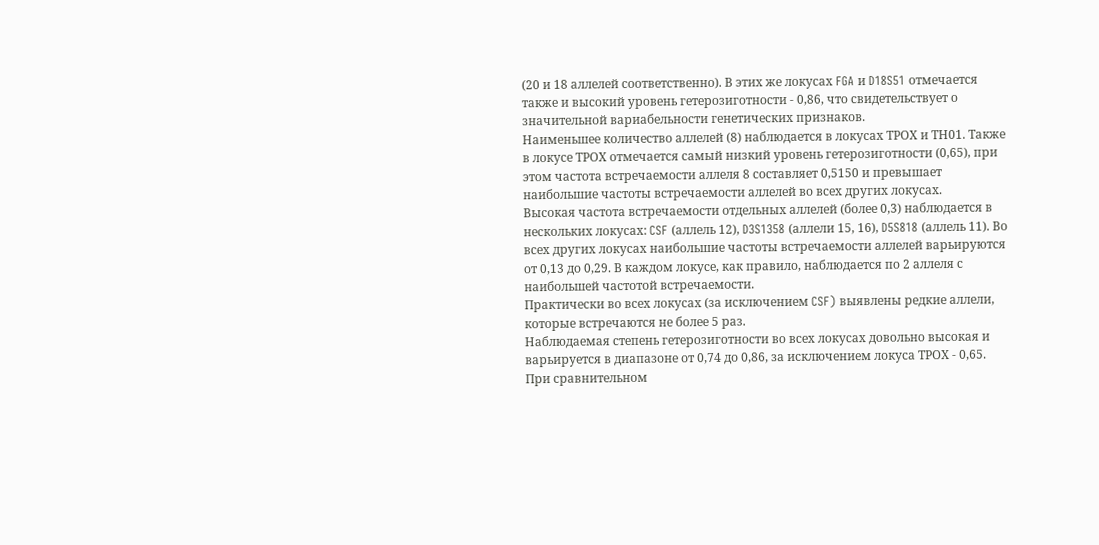(20 и 18 аллелей соответственно). В этих же локусах FGA и D18S51 отмечается также и высокий уровень гетерозиготности - 0,86, что свидетельствует о значительной вариабельности генетических признаков.
Наименьшее количество аллелей (8) наблюдается в локусах ТРОХ и ТН01. Также в локусе ТРОХ отмечается самый низкий уровень гетерозиготности (0,65), при этом частота встречаемости аллеля 8 составляет 0,5150 и превышает наибольшие частоты встречаемости аллелей во всех других локусах.
Высокая частота встречаемости отдельных аллелей (более 0,3) наблюдается в нескольких локусах: CSF (аллель 12), D3S1358 (аллели 15, 16), D5S818 (аллель 11). Во всех других локусах наибольшие частоты встречаемости аллелей варьируются от 0,13 до 0,29. В каждом локусе, как правило, наблюдается по 2 аллеля с наибольшей частотой встречаемости.
Практически во всех локусах (за исключением CSF) выявлены редкие аллели, которые встречаются не более 5 раз.
Наблюдаемая степень гетерозиготности во всех локусах довольно высокая и варьируется в диапазоне от 0,74 до 0,86, за исключением локуса ТРОХ - 0,65.
При сравнительном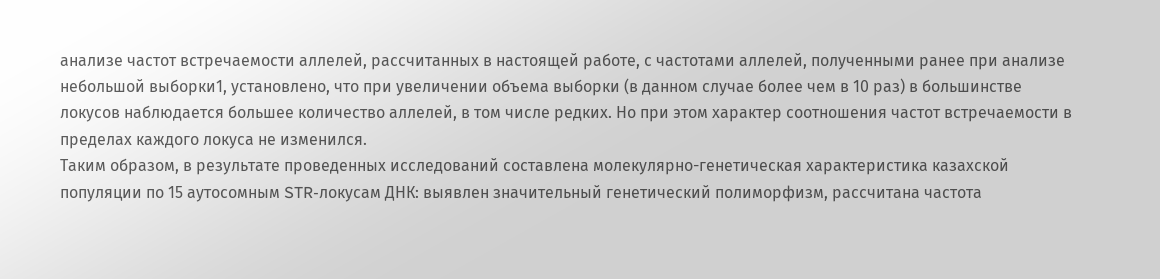анализе частот встречаемости аллелей, рассчитанных в настоящей работе, с частотами аллелей, полученными ранее при анализе небольшой выборки1, установлено, что при увеличении объема выборки (в данном случае более чем в 10 раз) в большинстве локусов наблюдается большее количество аллелей, в том числе редких. Но при этом характер соотношения частот встречаемости в пределах каждого локуса не изменился.
Таким образом, в результате проведенных исследований составлена молекулярно-генетическая характеристика казахской популяции по 15 аутосомным STR-локусам ДНК: выявлен значительный генетический полиморфизм, рассчитана частота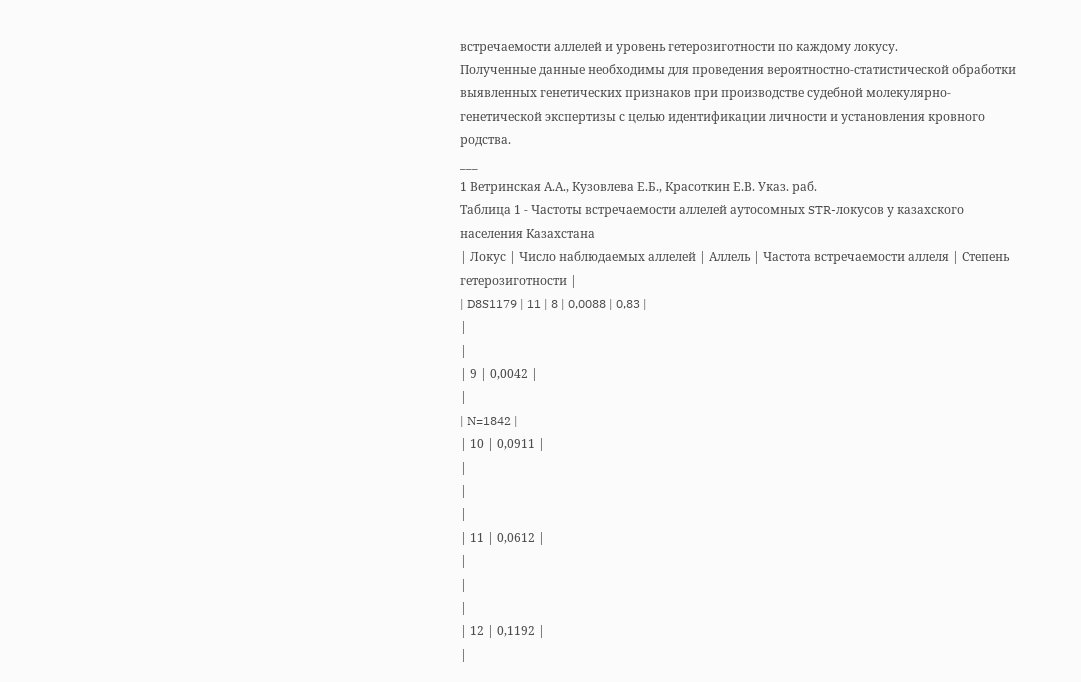встречаемости аллелей и уровень гетерозиготности по каждому локусу.
Полученные данные необходимы для проведения вероятностно-статистической обработки выявленных генетических признаков при производстве судебной молекулярно-генетической экспертизы с целью идентификации личности и установления кровного родства.
___
1 Ветринская А.А., Кузовлева Е.Б., Красоткин Е.В. Указ. раб.
Таблица 1 - Частоты встречаемости аллелей аутосомных STR-локусов у казахского населения Казахстана
| Локус | Число наблюдаемых аллелей | Аллель | Частота встречаемости аллеля | Степень гетерозиготности |
| D8S1179 | 11 | 8 | 0,0088 | 0,83 |
|
|
| 9 | 0,0042 |
|
| N=1842 |
| 10 | 0,0911 |
|
|
|
| 11 | 0,0612 |
|
|
|
| 12 | 0,1192 |
|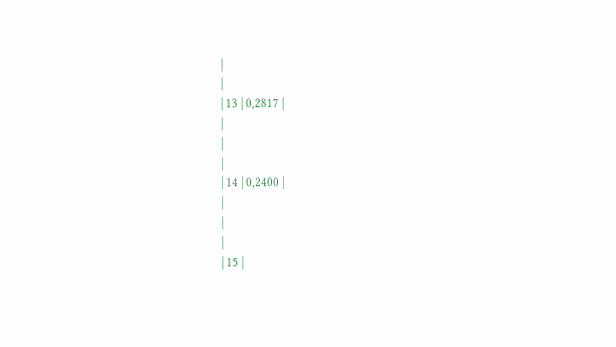|
|
| 13 | 0,2817 |
|
|
|
| 14 | 0,2400 |
|
|
|
| 15 |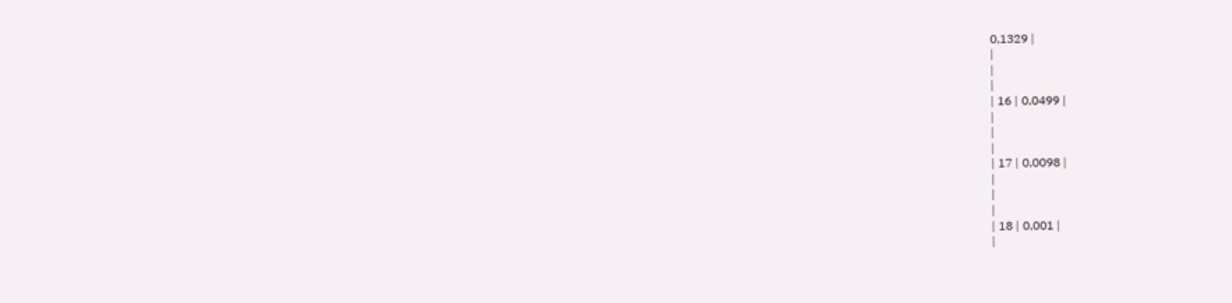0,1329 |
|
|
|
| 16 | 0,0499 |
|
|
|
| 17 | 0,0098 |
|
|
|
| 18 | 0,001 |
|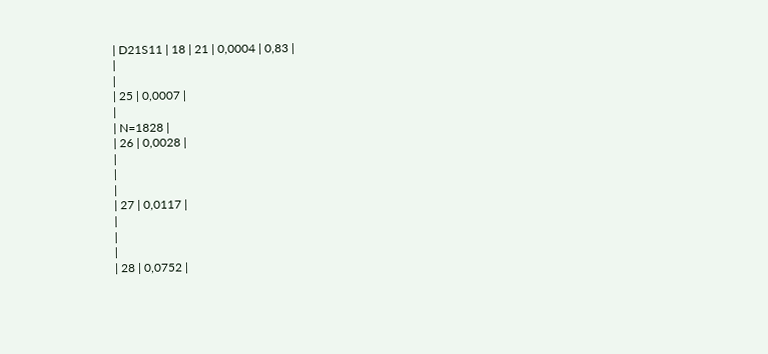| D21S11 | 18 | 21 | 0,0004 | 0,83 |
|
|
| 25 | 0,0007 |
|
| N=1828 |
| 26 | 0,0028 |
|
|
|
| 27 | 0,0117 |
|
|
|
| 28 | 0,0752 |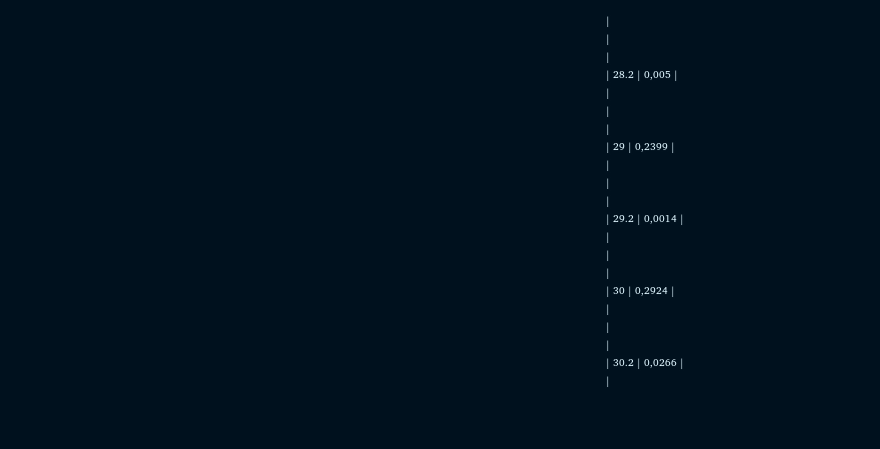|
|
|
| 28.2 | 0,005 |
|
|
|
| 29 | 0,2399 |
|
|
|
| 29.2 | 0,0014 |
|
|
|
| 30 | 0,2924 |
|
|
|
| 30.2 | 0,0266 |
|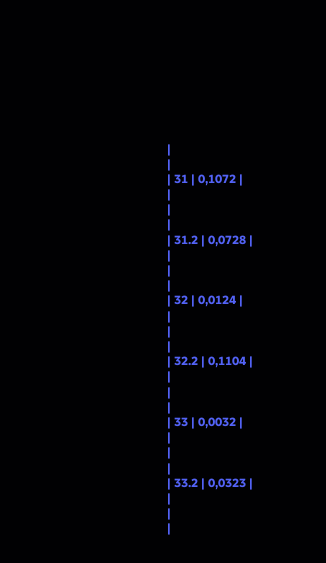|
|
| 31 | 0,1072 |
|
|
|
| 31.2 | 0,0728 |
|
|
|
| 32 | 0,0124 |
|
|
|
| 32.2 | 0,1104 |
|
|
|
| 33 | 0,0032 |
|
|
|
| 33.2 | 0,0323 |
|
|
|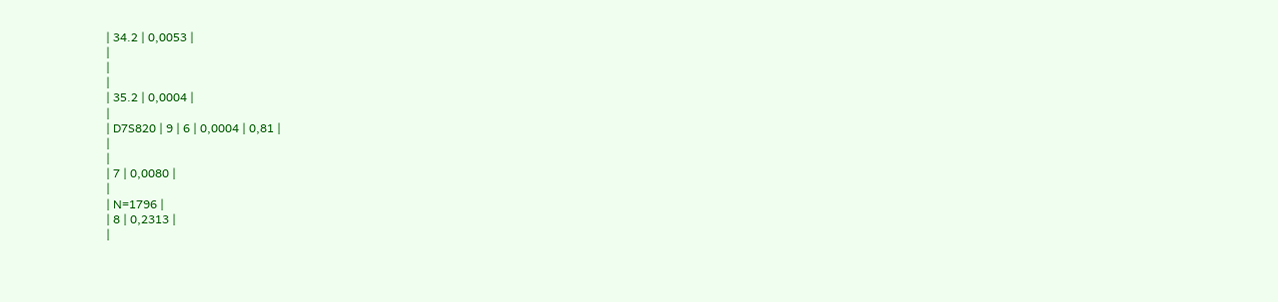| 34.2 | 0,0053 |
|
|
|
| 35.2 | 0,0004 |
|
| D7S820 | 9 | 6 | 0,0004 | 0,81 |
|
|
| 7 | 0,0080 |
|
| N=1796 |
| 8 | 0,2313 |
|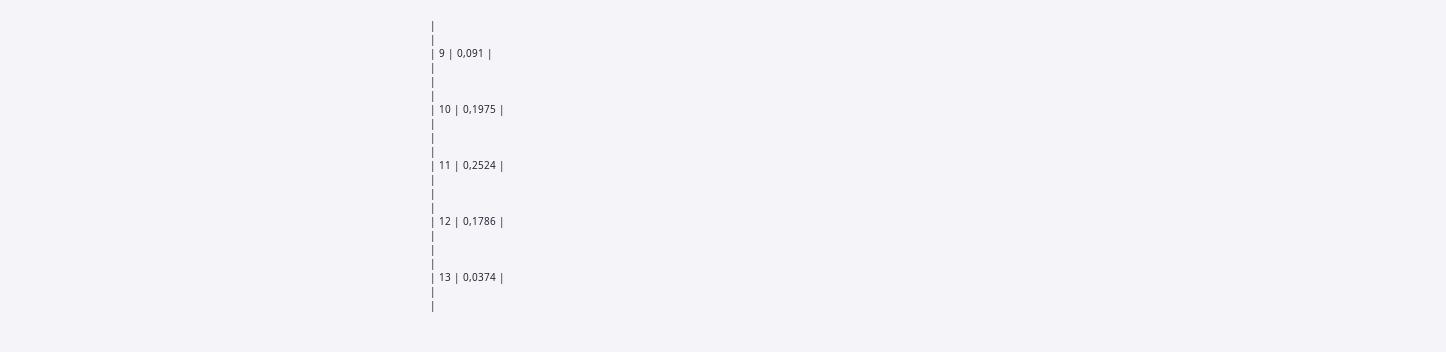|
|
| 9 | 0,091 |
|
|
|
| 10 | 0,1975 |
|
|
|
| 11 | 0,2524 |
|
|
|
| 12 | 0,1786 |
|
|
|
| 13 | 0,0374 |
|
|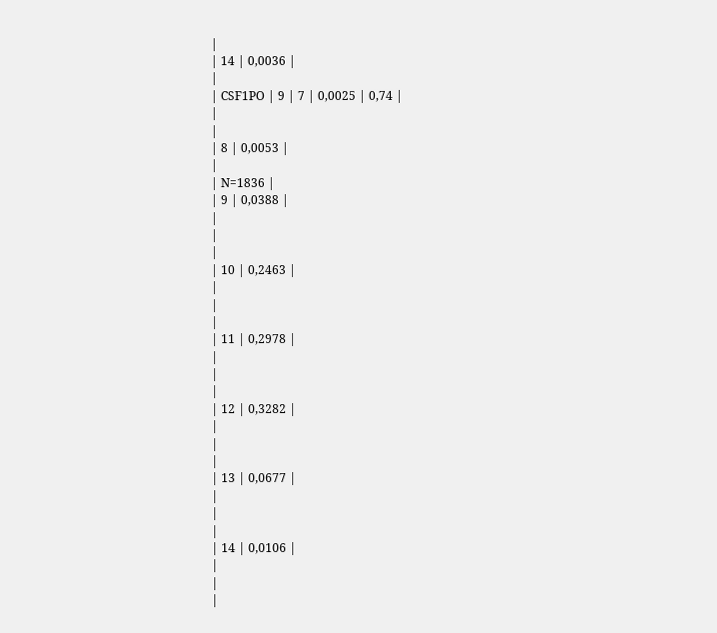|
| 14 | 0,0036 |
|
| CSF1PO | 9 | 7 | 0,0025 | 0,74 |
|
|
| 8 | 0,0053 |
|
| N=1836 |
| 9 | 0,0388 |
|
|
|
| 10 | 0,2463 |
|
|
|
| 11 | 0,2978 |
|
|
|
| 12 | 0,3282 |
|
|
|
| 13 | 0,0677 |
|
|
|
| 14 | 0,0106 |
|
|
|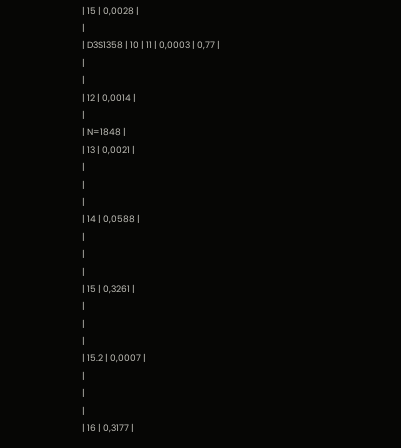| 15 | 0,0028 |
|
| D3S1358 | 10 | 11 | 0,0003 | 0,77 |
|
|
| 12 | 0,0014 |
|
| N=1848 |
| 13 | 0,0021 |
|
|
|
| 14 | 0,0588 |
|
|
|
| 15 | 0,3261 |
|
|
|
| 15.2 | 0,0007 |
|
|
|
| 16 | 0,3177 |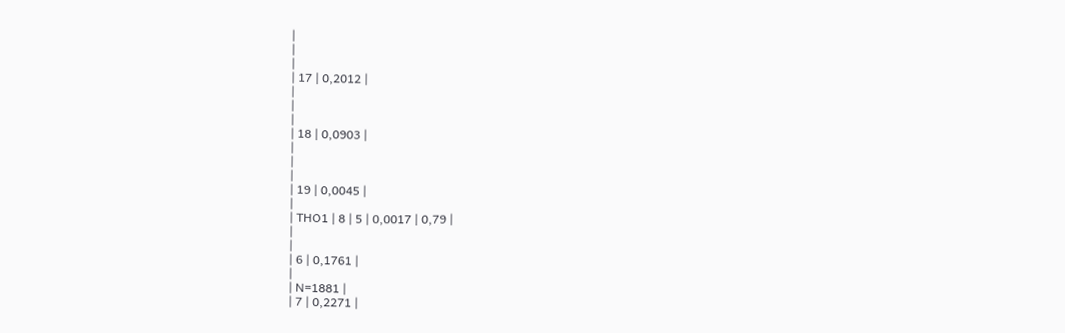|
|
|
| 17 | 0,2012 |
|
|
|
| 18 | 0,0903 |
|
|
|
| 19 | 0,0045 |
|
| THO1 | 8 | 5 | 0,0017 | 0,79 |
|
|
| 6 | 0,1761 |
|
| N=1881 |
| 7 | 0,2271 |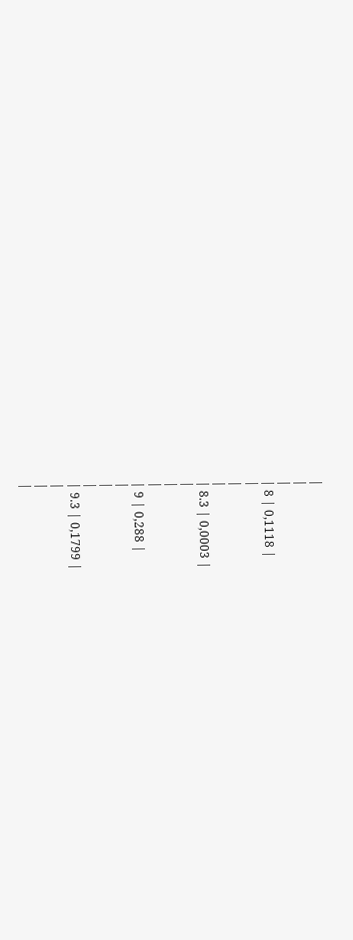|
|
|
| 8 | 0,1118 |
|
|
|
| 8.3 | 0,0003 |
|
|
|
| 9 | 0,288 |
|
|
|
| 9.3 | 0,1799 |
|
|
|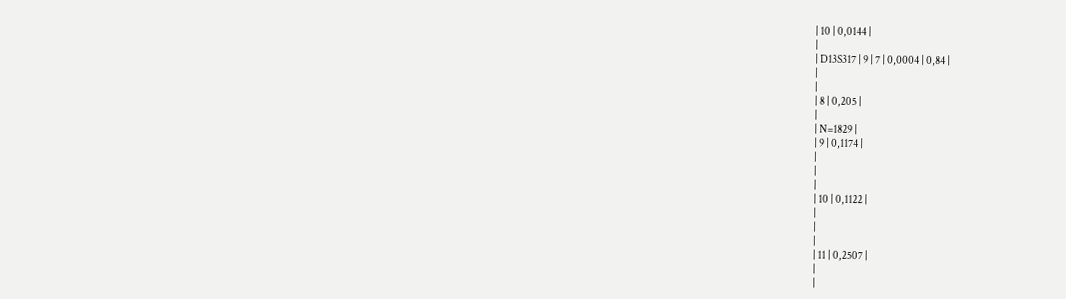| 10 | 0,0144 |
|
| D13S317 | 9 | 7 | 0,0004 | 0,84 |
|
|
| 8 | 0,205 |
|
| N=1829 |
| 9 | 0,1174 |
|
|
|
| 10 | 0,1122 |
|
|
|
| 11 | 0,2507 |
|
|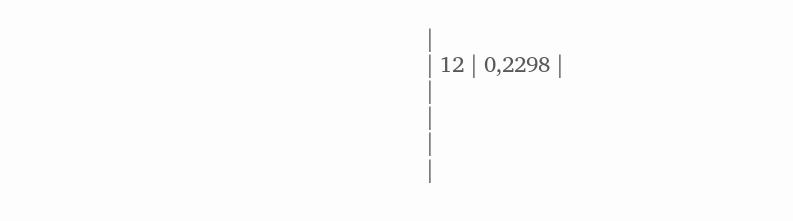|
| 12 | 0,2298 |
|
|
|
|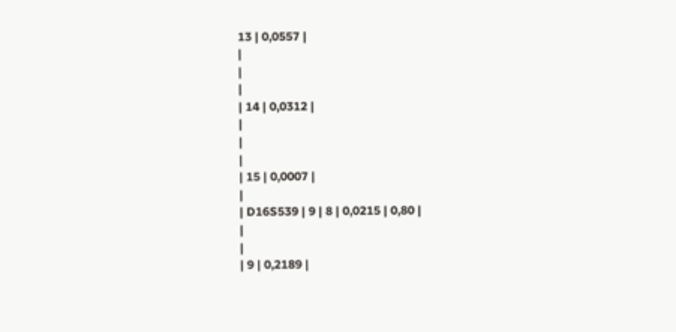13 | 0,0557 |
|
|
|
| 14 | 0,0312 |
|
|
|
| 15 | 0,0007 |
|
| D16S539 | 9 | 8 | 0,0215 | 0,80 |
|
|
| 9 | 0,2189 |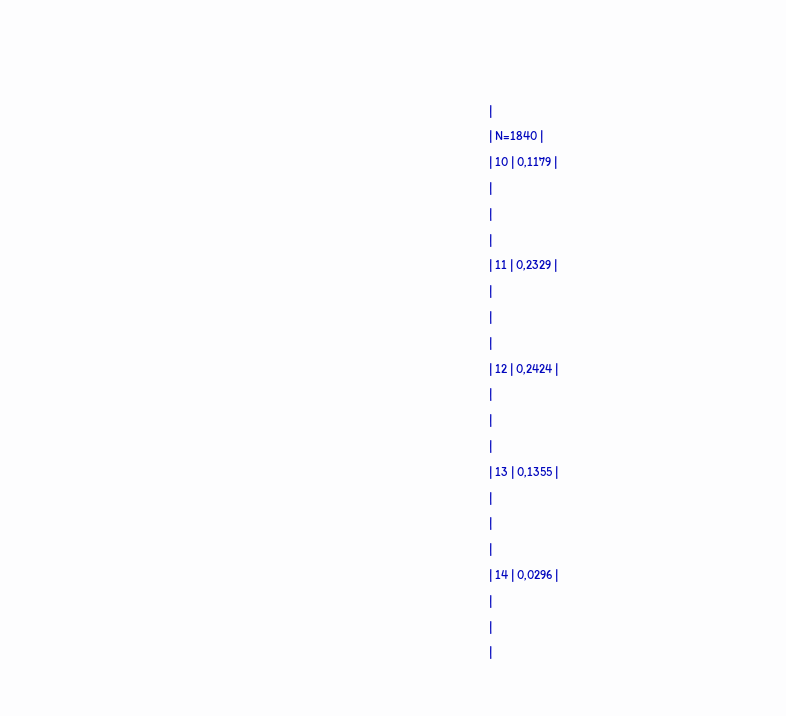|
| N=1840 |
| 10 | 0,1179 |
|
|
|
| 11 | 0,2329 |
|
|
|
| 12 | 0,2424 |
|
|
|
| 13 | 0,1355 |
|
|
|
| 14 | 0,0296 |
|
|
|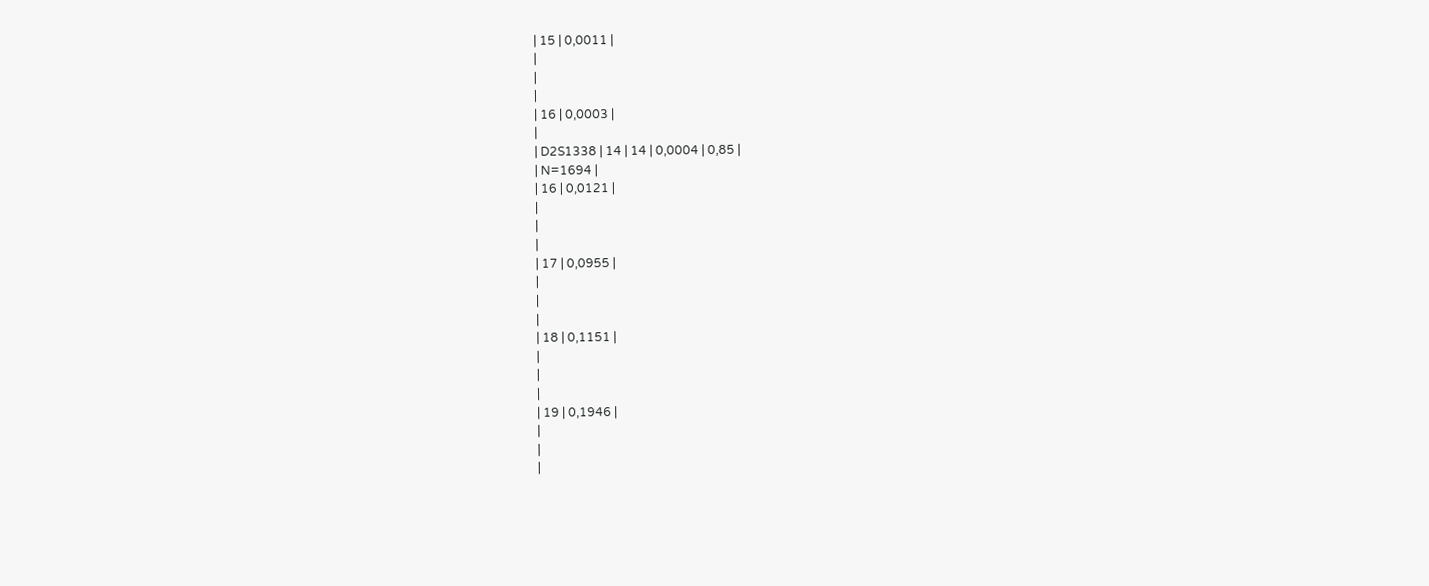| 15 | 0,0011 |
|
|
|
| 16 | 0,0003 |
|
| D2S1338 | 14 | 14 | 0,0004 | 0,85 |
| N=1694 |
| 16 | 0,0121 |
|
|
|
| 17 | 0,0955 |
|
|
|
| 18 | 0,1151 |
|
|
|
| 19 | 0,1946 |
|
|
|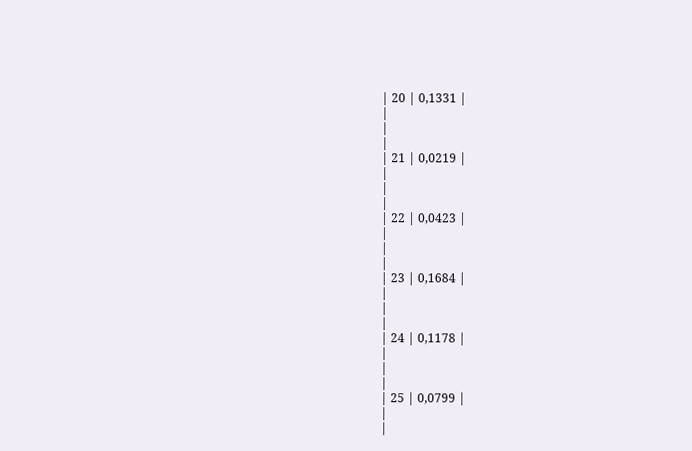| 20 | 0,1331 |
|
|
|
| 21 | 0,0219 |
|
|
|
| 22 | 0,0423 |
|
|
|
| 23 | 0,1684 |
|
|
|
| 24 | 0,1178 |
|
|
|
| 25 | 0,0799 |
|
|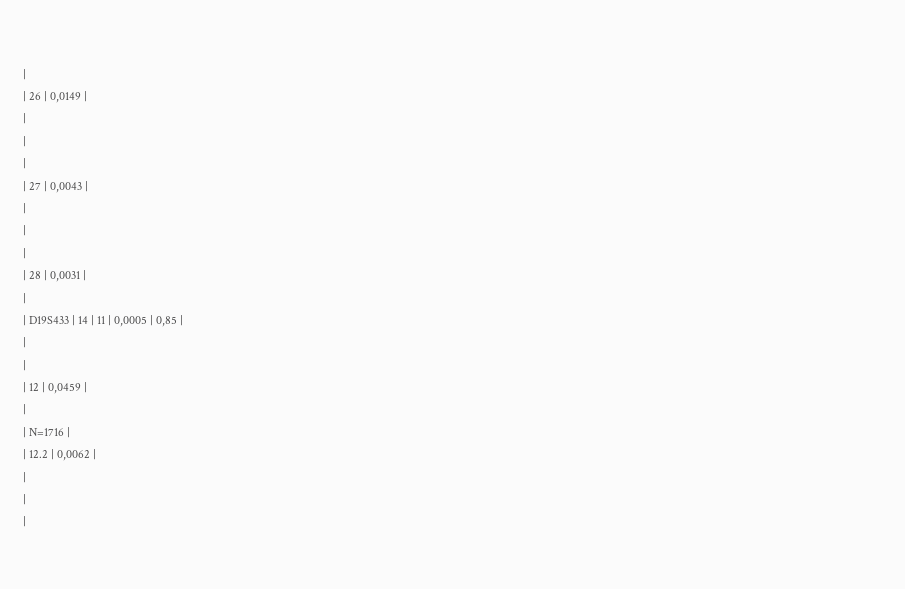|
| 26 | 0,0149 |
|
|
|
| 27 | 0,0043 |
|
|
|
| 28 | 0,0031 |
|
| D19S433 | 14 | 11 | 0,0005 | 0,85 |
|
|
| 12 | 0,0459 |
|
| N=1716 |
| 12.2 | 0,0062 |
|
|
|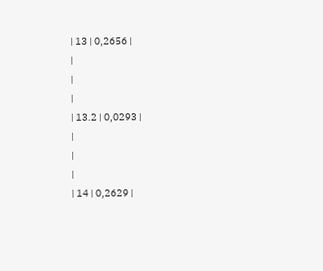| 13 | 0,2656 |
|
|
|
| 13.2 | 0,0293 |
|
|
|
| 14 | 0,2629 |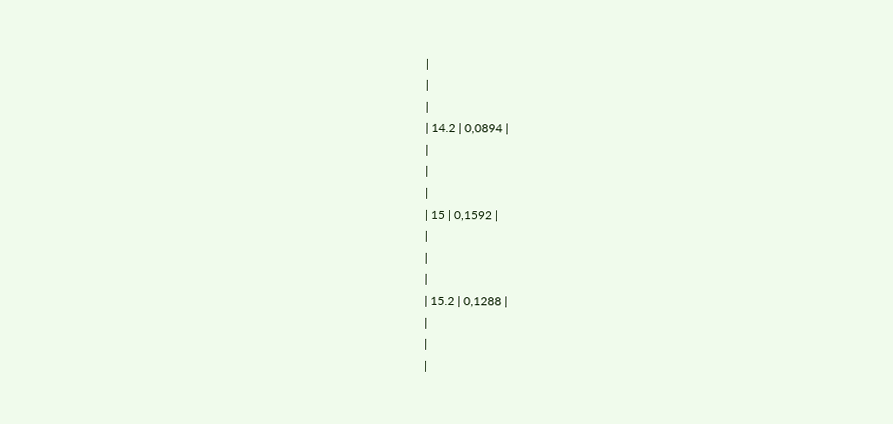|
|
|
| 14.2 | 0,0894 |
|
|
|
| 15 | 0,1592 |
|
|
|
| 15.2 | 0,1288 |
|
|
|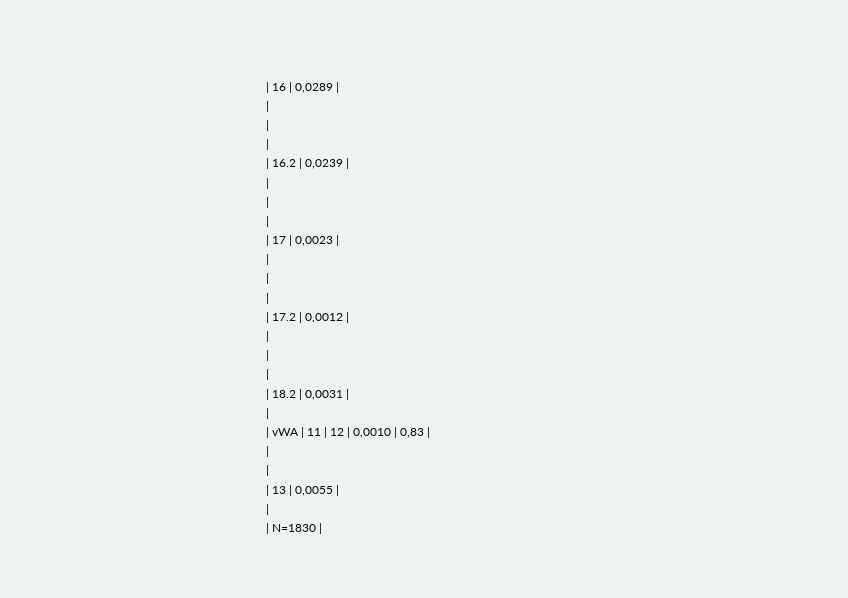| 16 | 0,0289 |
|
|
|
| 16.2 | 0,0239 |
|
|
|
| 17 | 0,0023 |
|
|
|
| 17.2 | 0,0012 |
|
|
|
| 18.2 | 0,0031 |
|
| vWA | 11 | 12 | 0,0010 | 0,83 |
|
|
| 13 | 0,0055 |
|
| N=1830 |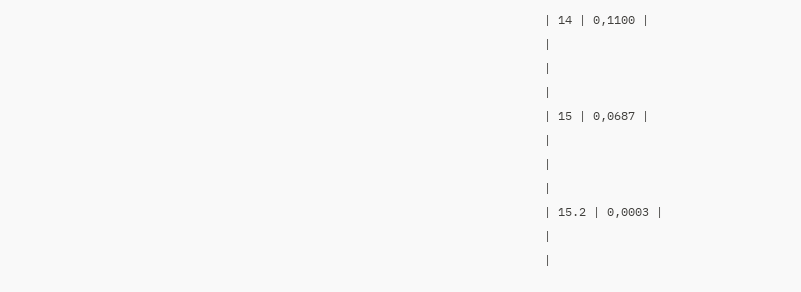| 14 | 0,1100 |
|
|
|
| 15 | 0,0687 |
|
|
|
| 15.2 | 0,0003 |
|
|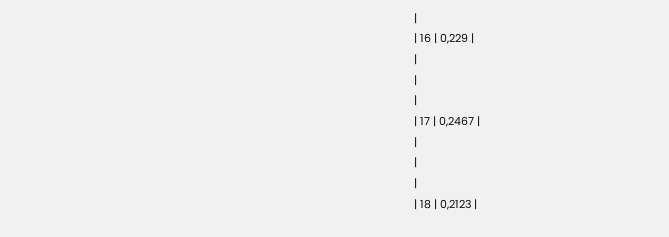|
| 16 | 0,229 |
|
|
|
| 17 | 0,2467 |
|
|
|
| 18 | 0,2123 |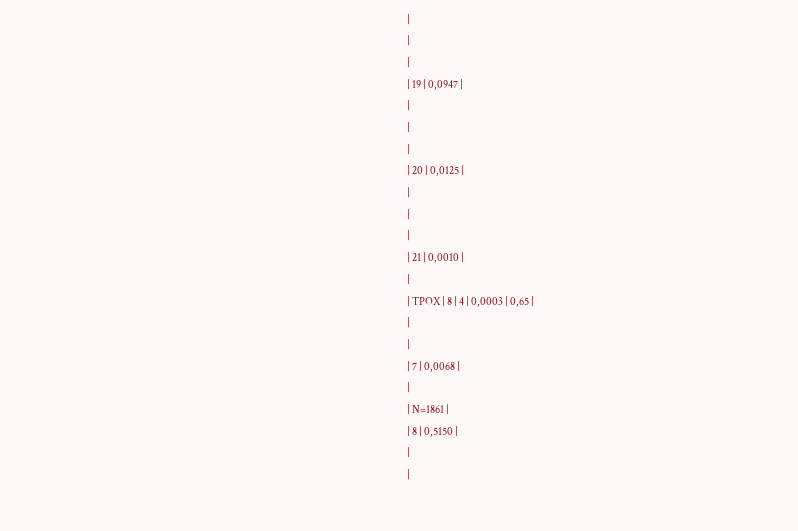|
|
|
| 19 | 0,0947 |
|
|
|
| 20 | 0,0125 |
|
|
|
| 21 | 0,0010 |
|
| TPOX | 8 | 4 | 0,0003 | 0,65 |
|
|
| 7 | 0,0068 |
|
| N=1861 |
| 8 | 0,5150 |
|
|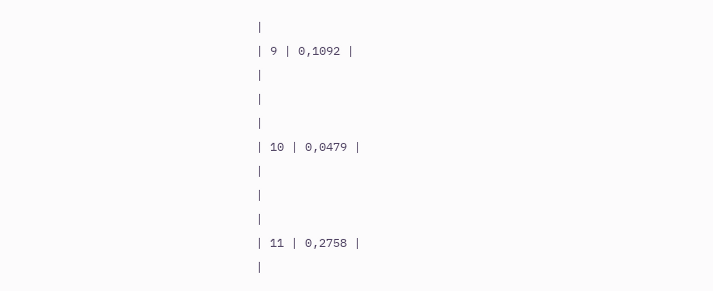|
| 9 | 0,1092 |
|
|
|
| 10 | 0,0479 |
|
|
|
| 11 | 0,2758 |
|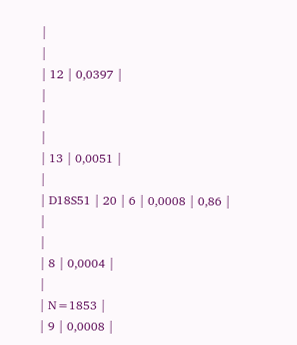|
|
| 12 | 0,0397 |
|
|
|
| 13 | 0,0051 |
|
| D18S51 | 20 | 6 | 0,0008 | 0,86 |
|
|
| 8 | 0,0004 |
|
| N=1853 |
| 9 | 0,0008 |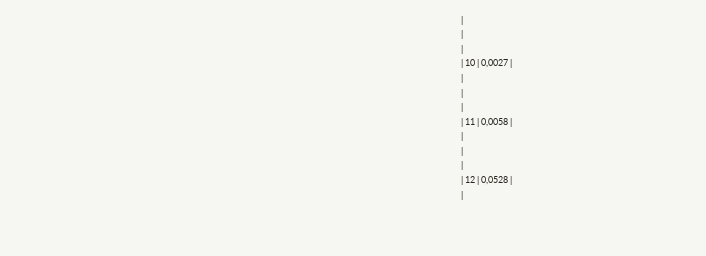|
|
|
| 10 | 0,0027 |
|
|
|
| 11 | 0,0058 |
|
|
|
| 12 | 0,0528 |
|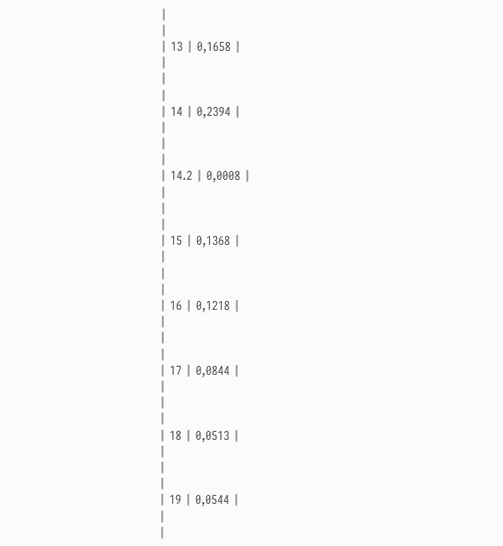|
|
| 13 | 0,1658 |
|
|
|
| 14 | 0,2394 |
|
|
|
| 14.2 | 0,0008 |
|
|
|
| 15 | 0,1368 |
|
|
|
| 16 | 0,1218 |
|
|
|
| 17 | 0,0844 |
|
|
|
| 18 | 0,0513 |
|
|
|
| 19 | 0,0544 |
|
|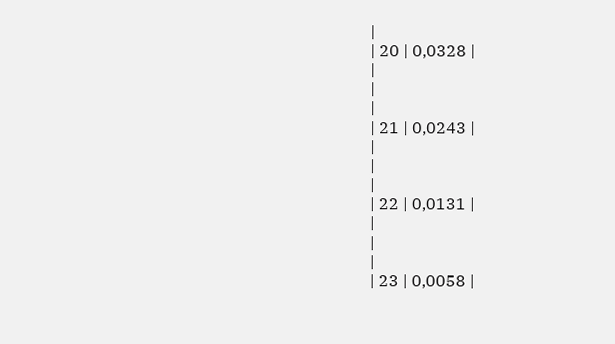|
| 20 | 0,0328 |
|
|
|
| 21 | 0,0243 |
|
|
|
| 22 | 0,0131 |
|
|
|
| 23 | 0,0058 |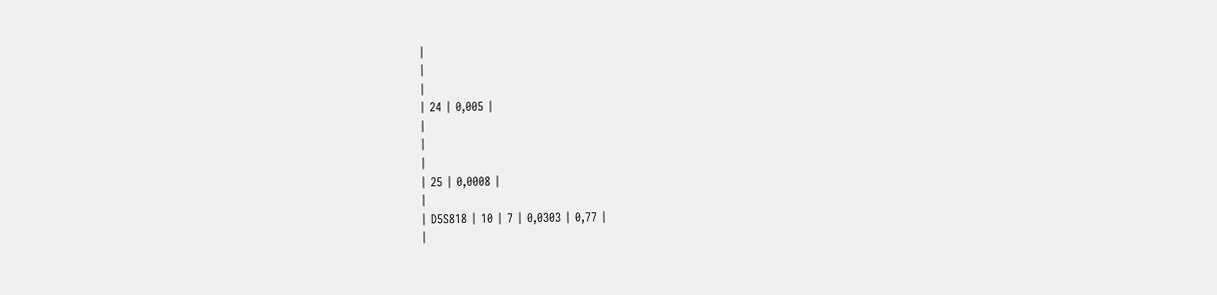|
|
|
| 24 | 0,005 |
|
|
|
| 25 | 0,0008 |
|
| D5S818 | 10 | 7 | 0,0303 | 0,77 |
|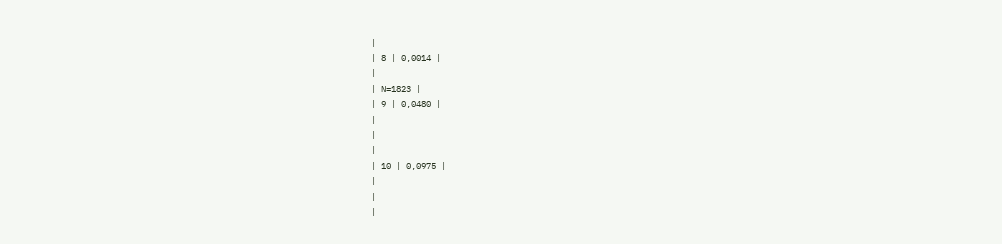|
| 8 | 0,0014 |
|
| N=1823 |
| 9 | 0,0480 |
|
|
|
| 10 | 0,0975 |
|
|
|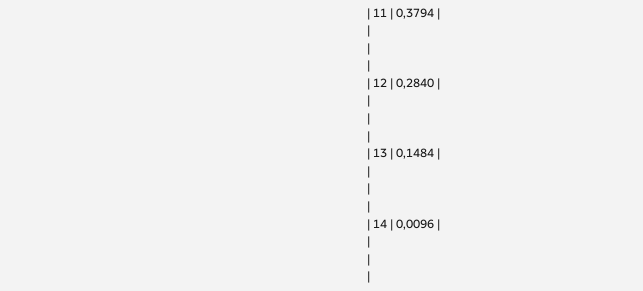| 11 | 0,3794 |
|
|
|
| 12 | 0,2840 |
|
|
|
| 13 | 0,1484 |
|
|
|
| 14 | 0,0096 |
|
|
|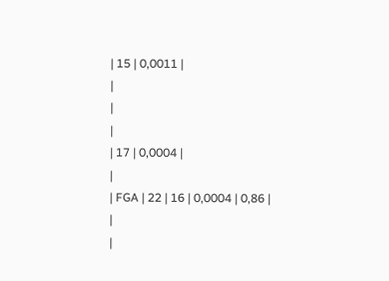| 15 | 0,0011 |
|
|
|
| 17 | 0,0004 |
|
| FGA | 22 | 16 | 0,0004 | 0,86 |
|
|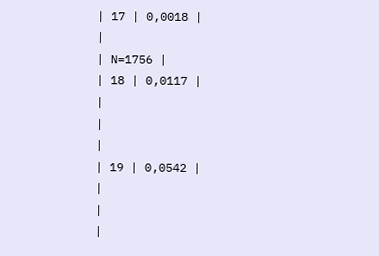| 17 | 0,0018 |
|
| N=1756 |
| 18 | 0,0117 |
|
|
|
| 19 | 0,0542 |
|
|
|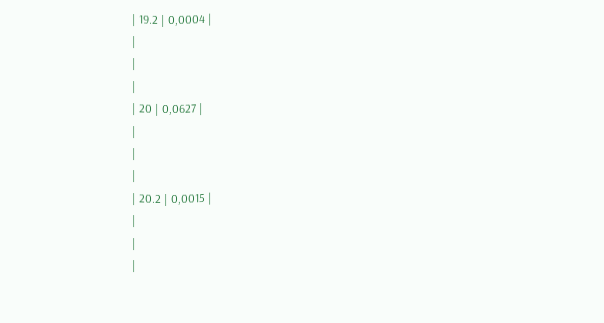| 19.2 | 0,0004 |
|
|
|
| 20 | 0,0627 |
|
|
|
| 20.2 | 0,0015 |
|
|
|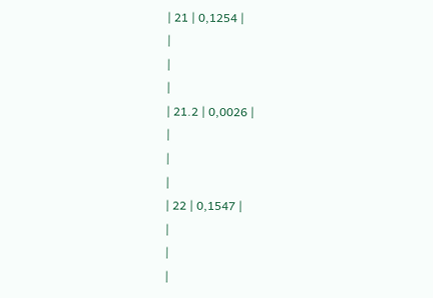| 21 | 0,1254 |
|
|
|
| 21.2 | 0,0026 |
|
|
|
| 22 | 0,1547 |
|
|
|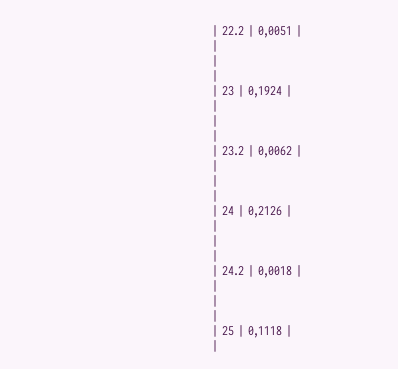| 22.2 | 0,0051 |
|
|
|
| 23 | 0,1924 |
|
|
|
| 23.2 | 0,0062 |
|
|
|
| 24 | 0,2126 |
|
|
|
| 24.2 | 0,0018 |
|
|
|
| 25 | 0,1118 |
|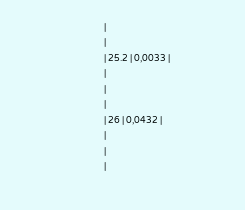|
|
| 25.2 | 0,0033 |
|
|
|
| 26 | 0,0432 |
|
|
|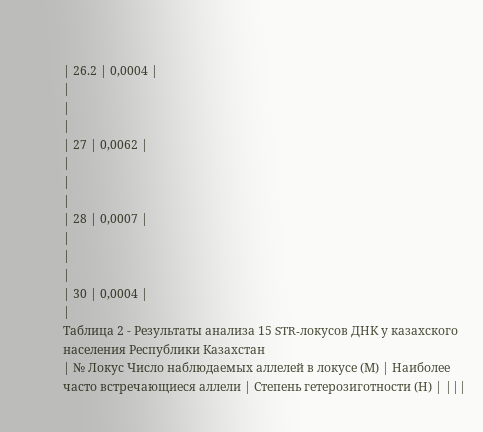| 26.2 | 0,0004 |
|
|
|
| 27 | 0,0062 |
|
|
|
| 28 | 0,0007 |
|
|
|
| 30 | 0,0004 |
|
Таблица 2 - Результаты анализа 15 STR-локусов ДНК у казахского населения Республики Казахстан
| № Локус Число наблюдаемых аллелей в локусе (М) | Наиболее часто встречающиеся аллели | Степень гетерозиготности (Н) | |||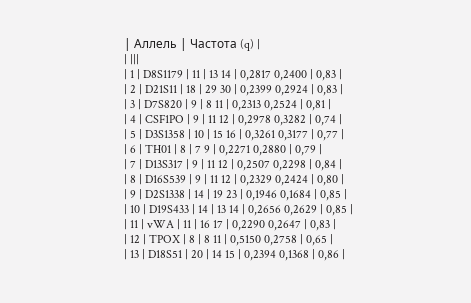| Аллель | Частота (q) |
| |||
| 1 | D8S1179 | 11 | 13 14 | 0,2817 0,2400 | 0,83 |
| 2 | D21S11 | 18 | 29 30 | 0,2399 0,2924 | 0,83 |
| 3 | D7S820 | 9 | 8 11 | 0,2313 0,2524 | 0,81 |
| 4 | CSF1PO | 9 | 11 12 | 0,2978 0,3282 | 0,74 |
| 5 | D3S1358 | 10 | 15 16 | 0,3261 0,3177 | 0,77 |
| 6 | TH01 | 8 | 7 9 | 0,2271 0,2880 | 0,79 |
| 7 | D13S317 | 9 | 11 12 | 0,2507 0,2298 | 0,84 |
| 8 | D16S539 | 9 | 11 12 | 0,2329 0,2424 | 0,80 |
| 9 | D2S1338 | 14 | 19 23 | 0,1946 0,1684 | 0,85 |
| 10 | D19S433 | 14 | 13 14 | 0,2656 0,2629 | 0,85 |
| 11 | vWA | 11 | 16 17 | 0,2290 0,2647 | 0,83 |
| 12 | TPOX | 8 | 8 11 | 0,5150 0,2758 | 0,65 |
| 13 | D18S51 | 20 | 14 15 | 0,2394 0,1368 | 0,86 |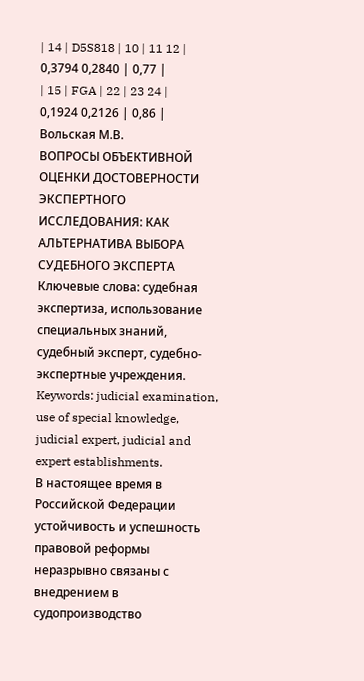| 14 | D5S818 | 10 | 11 12 | 0,3794 0,2840 | 0,77 |
| 15 | FGA | 22 | 23 24 | 0,1924 0,2126 | 0,86 |
Вольская М.В.
ВОПРОСЫ ОБЪЕКТИВНОЙ ОЦЕНКИ ДОСТОВЕРНОСТИ ЭКСПЕРТНОГО ИССЛЕДОВАНИЯ: КАК АЛЬТЕРНАТИВА ВЫБОРА СУДЕБНОГО ЭКСПЕРТА
Ключевые слова: судебная экспертиза, использование специальных знаний, судебный эксперт, судебно-экспертные учреждения.
Keywords: judicial examination, use of special knowledge, judicial expert, judicial and expert establishments.
В настоящее время в Российской Федерации устойчивость и успешность правовой реформы неразрывно связаны с внедрением в судопроизводство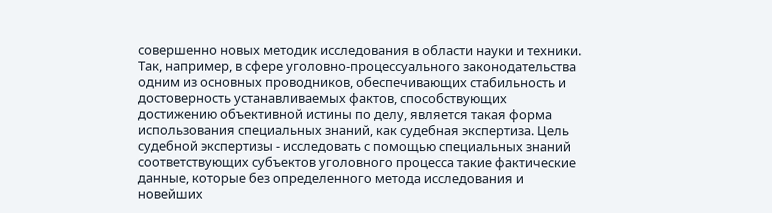совершенно новых методик исследования в области науки и техники. Так, например, в сфере уголовно-процессуального законодательства одним из основных проводников, обеспечивающих стабильность и достоверность устанавливаемых фактов, способствующих достижению объективной истины по делу, является такая форма использования специальных знаний, как судебная экспертиза. Цель судебной экспертизы - исследовать с помощью специальных знаний соответствующих субъектов уголовного процесса такие фактические данные, которые без определенного метода исследования и новейших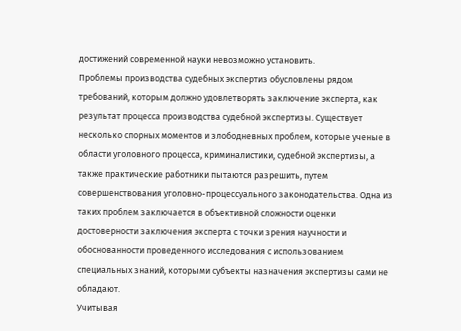достижений современной науки невозможно установить.
Проблемы производства судебных экспертиз обусловлены рядом требований, которым должно удовлетворять заключение эксперта, как результат процесса производства судебной экспертизы. Существует несколько спорных моментов и злободневных проблем, которые ученые в области уголовного процесса, криминалистики, судебной экспертизы, а также практические работники пытаются разрешить, путем совершенствования уголовно-процессуального законодательства. Одна из таких проблем заключается в объективной сложности оценки достоверности заключения эксперта с точки зрения научности и обоснованности проведенного исследования с использованием специальных знаний, которыми субъекты назначения экспертизы сами не обладают.
Учитывая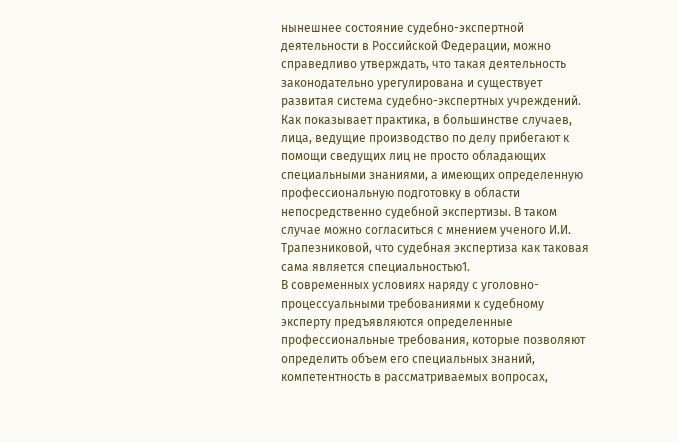нынешнее состояние судебно-экспертной деятельности в Российской Федерации, можно справедливо утверждать, что такая деятельность законодательно урегулирована и существует развитая система судебно-экспертных учреждений. Как показывает практика, в большинстве случаев, лица, ведущие производство по делу прибегают к помощи сведущих лиц не просто обладающих специальными знаниями, а имеющих определенную профессиональную подготовку в области непосредственно судебной экспертизы. В таком случае можно согласиться с мнением ученого И.И. Трапезниковой, что судебная экспертиза как таковая сама является специальностью1.
В современных условиях наряду с уголовно-процессуальными требованиями к судебному эксперту предъявляются определенные профессиональные требования, которые позволяют определить объем его специальных знаний, компетентность в рассматриваемых вопросах,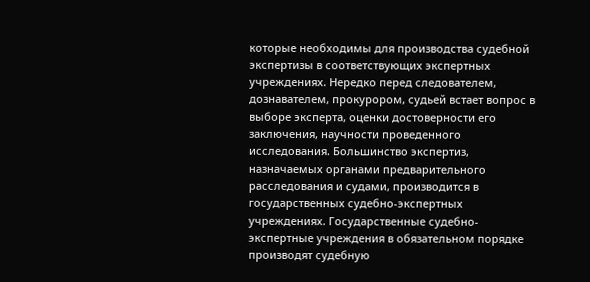которые необходимы для производства судебной экспертизы в соответствующих экспертных учреждениях. Нередко перед следователем, дознавателем, прокурором, судьей встает вопрос в выборе эксперта, оценки достоверности его заключения, научности проведенного исследования. Большинство экспертиз, назначаемых органами предварительного расследования и судами, производится в государственных судебно-экспертных учреждениях. Государственные судебно-экспертные учреждения в обязательном порядке производят судебную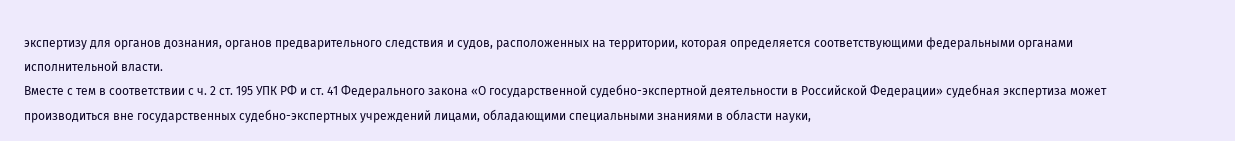экспертизу для органов дознания, органов предварительного следствия и судов, расположенных на территории, которая определяется соответствующими федеральными органами исполнительной власти.
Вместе с тем в соответствии с ч. 2 ст. 195 УПК РФ и ст. 41 Федерального закона «О государственной судебно-экспертной деятельности в Российской Федерации» судебная экспертиза может производиться вне государственных судебно-экспертных учреждений лицами, обладающими специальными знаниями в области науки,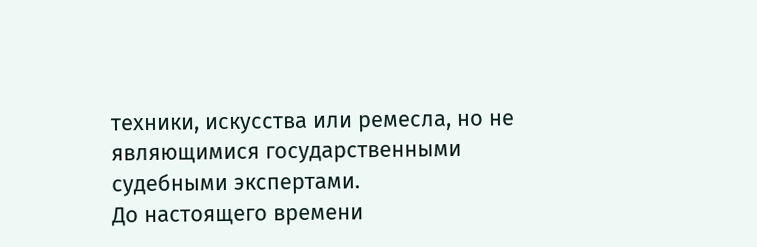техники, искусства или ремесла, но не являющимися государственными судебными экспертами.
До настоящего времени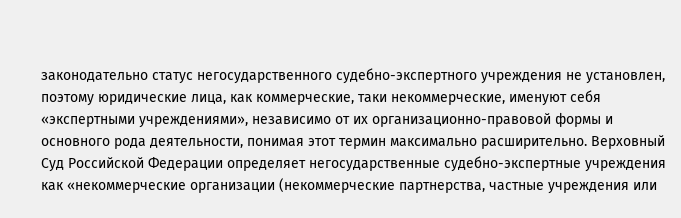законодательно статус негосударственного судебно-экспертного учреждения не установлен, поэтому юридические лица, как коммерческие, таки некоммерческие, именуют себя «экспертными учреждениями», независимо от их организационно-правовой формы и основного рода деятельности, понимая этот термин максимально расширительно. Верховный Суд Российской Федерации определяет негосударственные судебно-экспертные учреждения как «некоммерческие организации (некоммерческие партнерства, частные учреждения или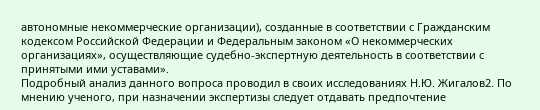автономные некоммерческие организации), созданные в соответствии с Гражданским кодексом Российской Федерации и Федеральным законом «О некоммерческих организациях», осуществляющие судебно-экспертную деятельность в соответствии с принятыми ими уставами».
Подробный анализ данного вопроса проводил в своих исследованиях Н.Ю. Жигалов2. По мнению ученого, при назначении экспертизы следует отдавать предпочтение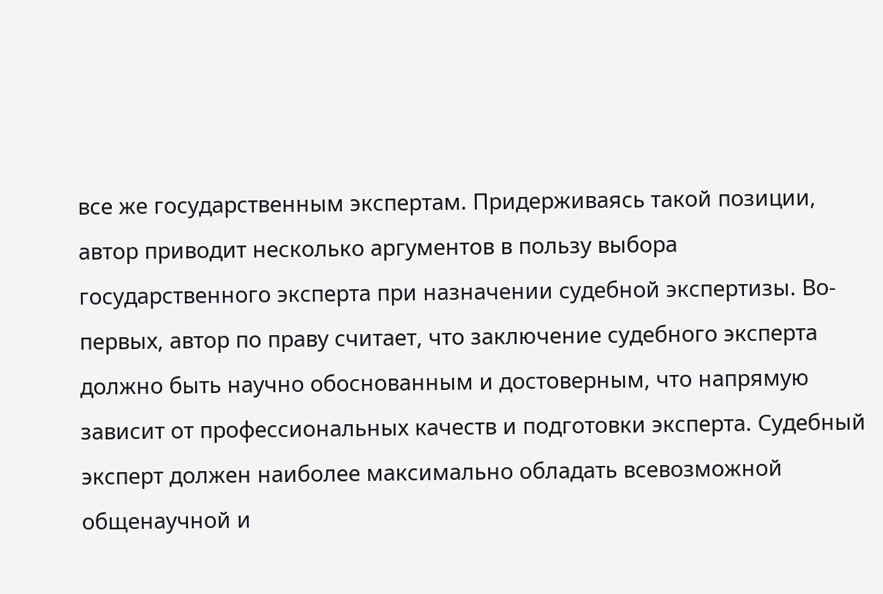все же государственным экспертам. Придерживаясь такой позиции, автор приводит несколько аргументов в пользу выбора государственного эксперта при назначении судебной экспертизы. Во-первых, автор по праву считает, что заключение судебного эксперта должно быть научно обоснованным и достоверным, что напрямую зависит от профессиональных качеств и подготовки эксперта. Судебный эксперт должен наиболее максимально обладать всевозможной общенаучной и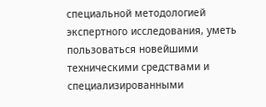специальной методологией экспертного исследования, уметь пользоваться новейшими техническими средствами и специализированными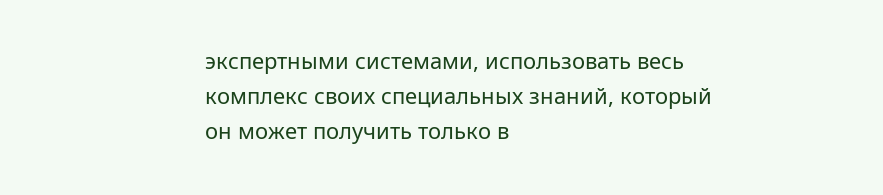экспертными системами, использовать весь комплекс своих специальных знаний, который он может получить только в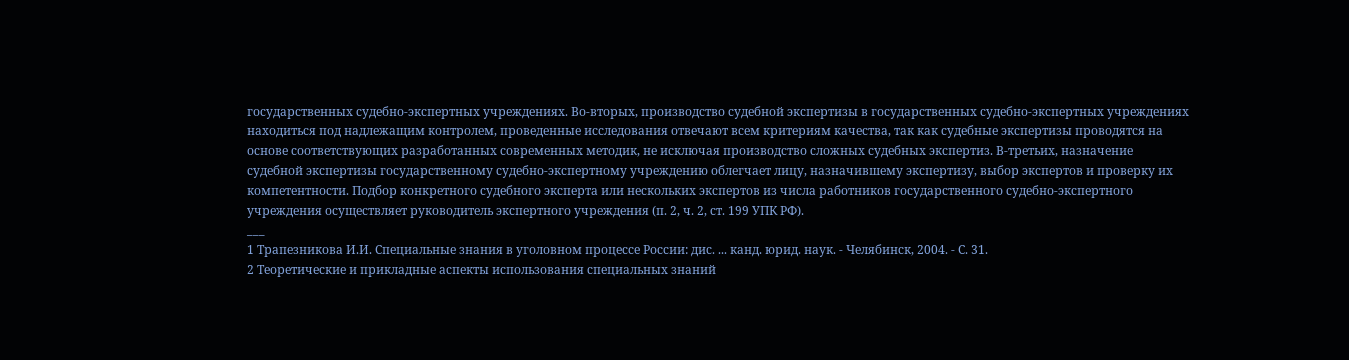государственных судебно-экспертных учреждениях. Во-вторых, производство судебной экспертизы в государственных судебно-экспертных учреждениях находиться под надлежащим контролем, проведенные исследования отвечают всем критериям качества, так как судебные экспертизы проводятся на основе соответствующих разработанных современных методик, не исключая производство сложных судебных экспертиз. В-третьих, назначение судебной экспертизы государственному судебно-экспертному учреждению облегчает лицу, назначившему экспертизу, выбор экспертов и проверку их компетентности. Подбор конкретного судебного эксперта или нескольких экспертов из числа работников государственного судебно-экспертного учреждения осуществляет руководитель экспертного учреждения (п. 2, ч. 2, ст. 199 УПК РФ).
___
1 Трапезникова И.И. Специальные знания в уголовном процессе России: дис. ... канд. юрид. наук. - Челябинск, 2004. - С. 31.
2 Теоретические и прикладные аспекты использования специальных знаний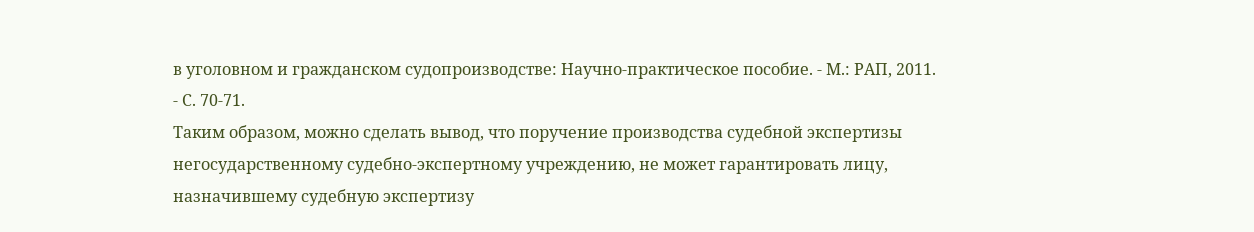в уголовном и гражданском судопроизводстве: Научно-практическое пособие. - М.: РАП, 2011. - С. 70-71.
Таким образом, можно сделать вывод, что поручение производства судебной экспертизы негосударственному судебно-экспертному учреждению, не может гарантировать лицу, назначившему судебную экспертизу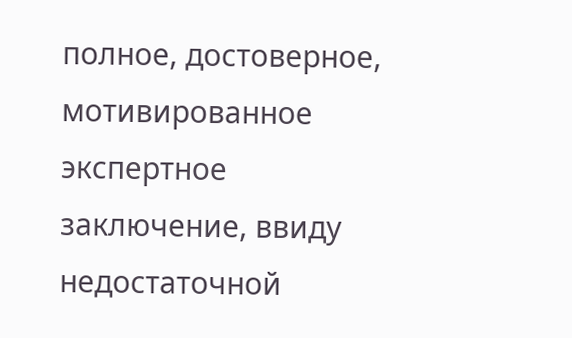полное, достоверное, мотивированное экспертное заключение, ввиду недостаточной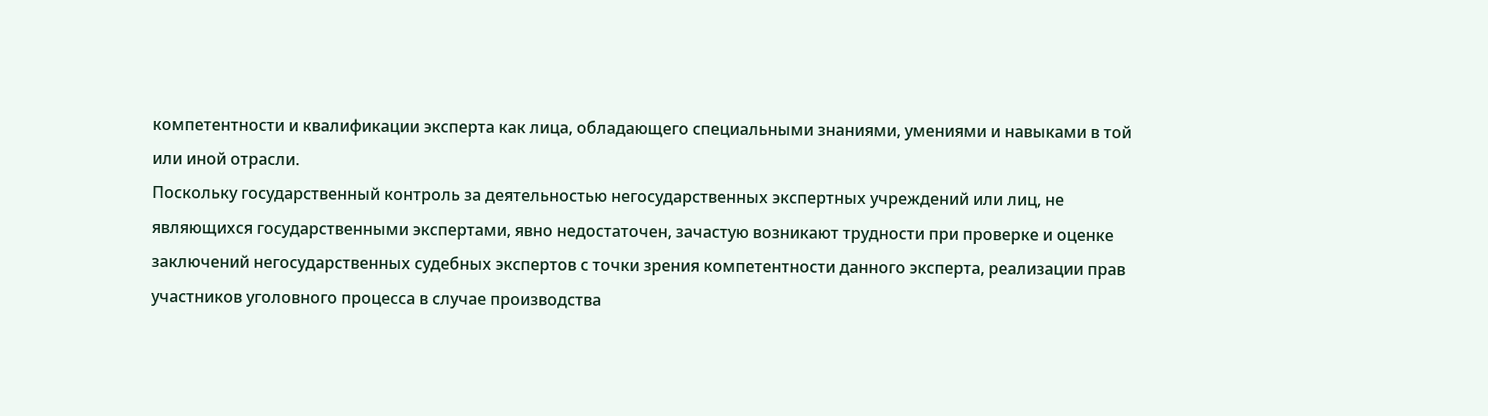компетентности и квалификации эксперта как лица, обладающего специальными знаниями, умениями и навыками в той или иной отрасли.
Поскольку государственный контроль за деятельностью негосударственных экспертных учреждений или лиц, не являющихся государственными экспертами, явно недостаточен, зачастую возникают трудности при проверке и оценке заключений негосударственных судебных экспертов с точки зрения компетентности данного эксперта, реализации прав участников уголовного процесса в случае производства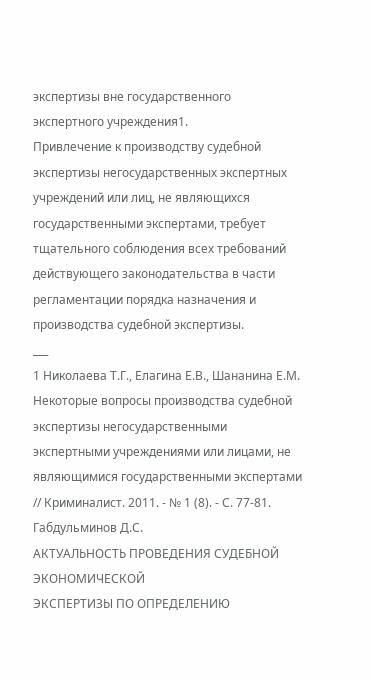экспертизы вне государственного экспертного учреждения1.
Привлечение к производству судебной экспертизы негосударственных экспертных учреждений или лиц, не являющихся государственными экспертами, требует тщательного соблюдения всех требований действующего законодательства в части регламентации порядка назначения и производства судебной экспертизы.
___
1 Николаева Т.Г., Елагина Е.В., Шананина Е.М. Некоторые вопросы производства судебной экспертизы негосударственными экспертными учреждениями или лицами, не являющимися государственными экспертами // Криминалист. 2011. - № 1 (8). - С. 77-81.
Габдульминов Д.С.
АКТУАЛЬНОСТЬ ПРОВЕДЕНИЯ СУДЕБНОЙ ЭКОНОМИЧЕСКОЙ
ЭКСПЕРТИЗЫ ПО ОПРЕДЕЛЕНИЮ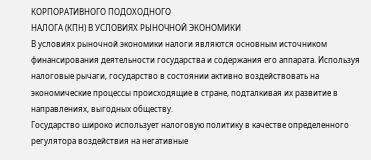КОРПОРАТИВНОГО ПОДОХОДНОГО
НАЛОГА (КПН) В УСЛОВИЯХ РЫНОЧНОЙ ЭКОНОМИКИ
В условиях рыночной экономики налоги являются основным источником финансирования деятельности государства и содержания его аппарата. Используя налоговые рычаги, государство в состоянии активно воздействовать на экономические процессы происходящие в стране, подталкивая их развитие в направлениях, выгодных обществу.
Государство широко использует налоговую политику в качестве определенного регулятора воздействия на негативные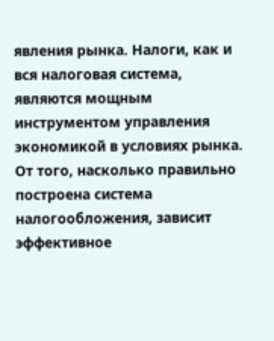явления рынка. Налоги, как и вся налоговая система, являются мощным инструментом управления экономикой в условиях рынка. От того, насколько правильно построена система налогообложения, зависит эффективное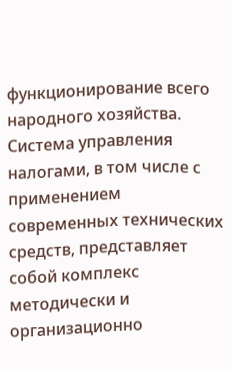функционирование всего народного хозяйства.
Система управления налогами, в том числе с применением современных технических средств, представляет собой комплекс методически и организационно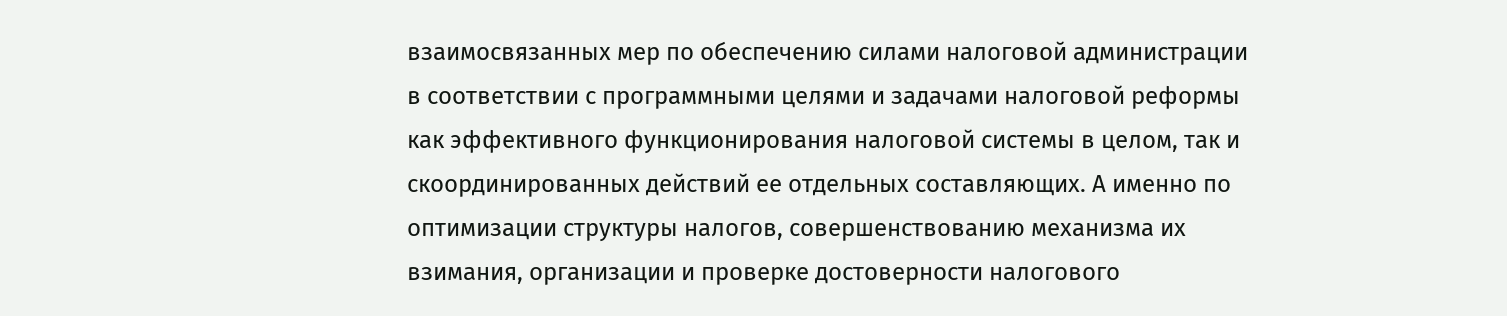взаимосвязанных мер по обеспечению силами налоговой администрации в соответствии с программными целями и задачами налоговой реформы как эффективного функционирования налоговой системы в целом, так и скоординированных действий ее отдельных составляющих. А именно по оптимизации структуры налогов, совершенствованию механизма их взимания, организации и проверке достоверности налогового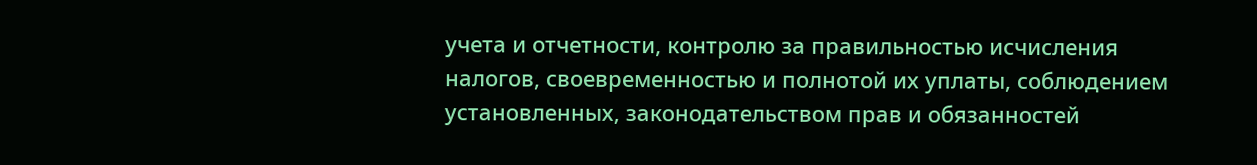учета и отчетности, контролю за правильностью исчисления налогов, своевременностью и полнотой их уплаты, соблюдением установленных, законодательством прав и обязанностей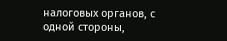налоговых органов, с одной стороны,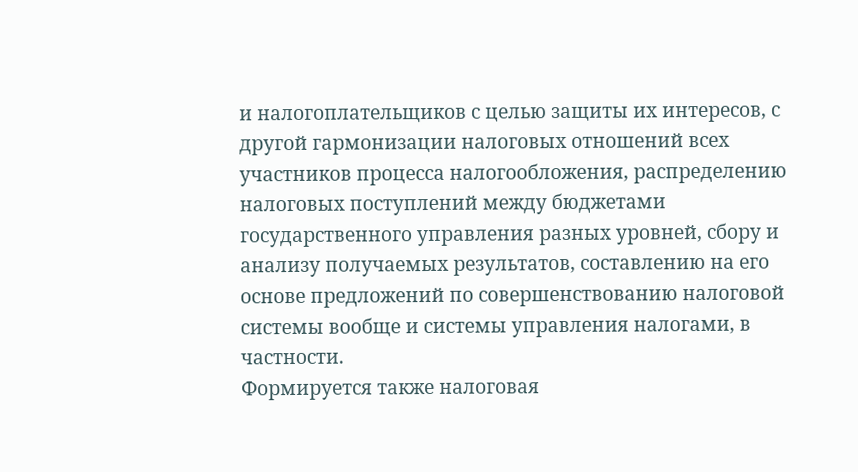и налогоплательщиков с целью защиты их интересов, с другой гармонизации налоговых отношений всех участников процесса налогообложения, распределению налоговых поступлений между бюджетами государственного управления разных уровней, сбору и анализу получаемых результатов, составлению на его основе предложений по совершенствованию налоговой системы вообще и системы управления налогами, в частности.
Формируется также налоговая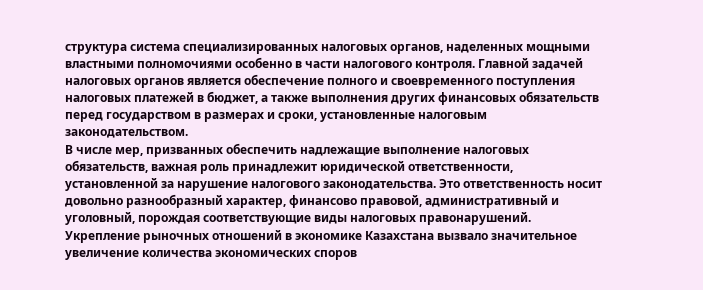структура система специализированных налоговых органов, наделенных мощными властными полномочиями особенно в части налогового контроля. Главной задачей налоговых органов является обеспечение полного и своевременного поступления налоговых платежей в бюджет, а также выполнения других финансовых обязательств перед государством в размерах и сроки, установленные налоговым законодательством.
В числе мер, призванных обеспечить надлежащие выполнение налоговых обязательств, важная роль принадлежит юридической ответственности, установленной за нарушение налогового законодательства. Это ответственность носит довольно разнообразный характер, финансово правовой, административный и уголовный, порождая соответствующие виды налоговых правонарушений.
Укрепление рыночных отношений в экономике Казахстана вызвало значительное увеличение количества экономических споров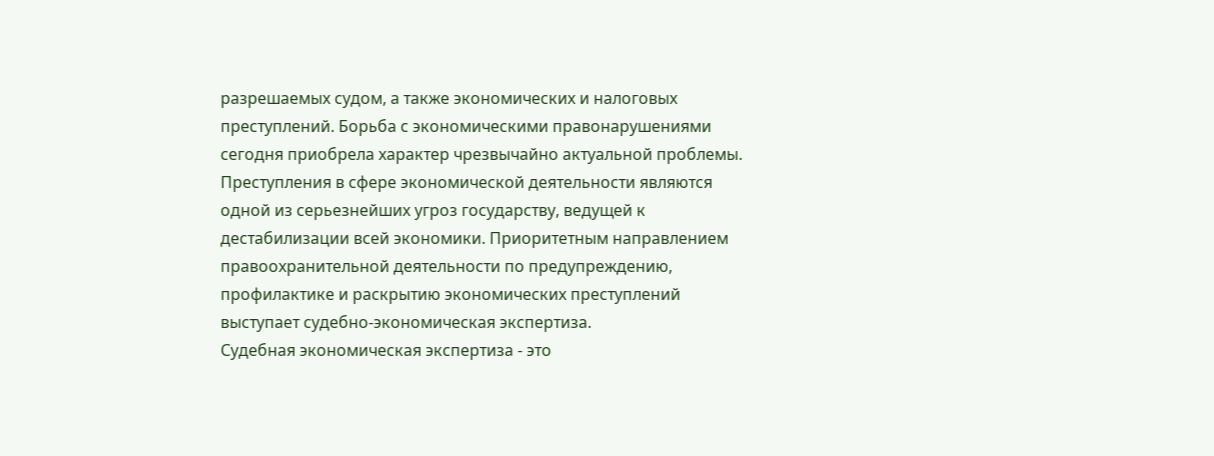разрешаемых судом, а также экономических и налоговых преступлений. Борьба с экономическими правонарушениями сегодня приобрела характер чрезвычайно актуальной проблемы. Преступления в сфере экономической деятельности являются одной из серьезнейших угроз государству, ведущей к дестабилизации всей экономики. Приоритетным направлением правоохранительной деятельности по предупреждению, профилактике и раскрытию экономических преступлений выступает судебно-экономическая экспертиза.
Судебная экономическая экспертиза - это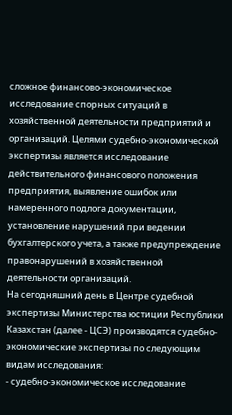сложное финансово-экономическое исследование спорных ситуаций в хозяйственной деятельности предприятий и организаций. Целями судебно-экономической экспертизы является исследование действительного финансового положения предприятия, выявление ошибок или намеренного подлога документации, установление нарушений при ведении бухгалтерского учета, а также предупреждение правонарушений в хозяйственной деятельности организаций.
На сегодняшний день в Центре судебной экспертизы Министерства юстиции Республики Казахстан (далее - ЦСЭ) производятся судебно-экономические экспертизы по следующим видам исследования:
- судебно-экономическое исследование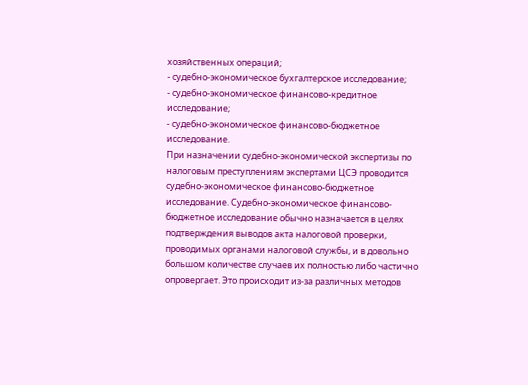хозяйственных операций;
- судебно-экономическое бухгалтерское исследование;
- судебно-экономическое финансово-кредитное исследование;
- судебно-экономическое финансово-бюджетное исследование.
При назначении судебно-экономической экспертизы по налоговым преступлениям экспертами ЦСЭ проводится судебно-экономическое финансово-бюджетное исследование. Судебно-экономическое финансово-бюджетное исследование обычно назначается в целях подтверждения выводов акта налоговой проверки, проводимых органами налоговой службы, и в довольно большом количестве случаев их полностью либо частично опровергает. Это происходит из-за различных методов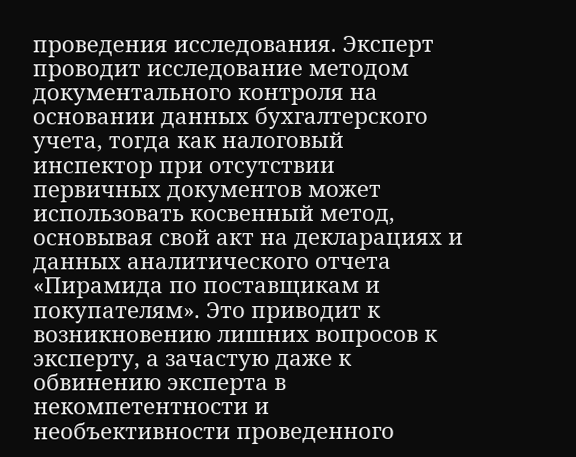проведения исследования. Эксперт проводит исследование методом документального контроля на основании данных бухгалтерского учета, тогда как налоговый инспектор при отсутствии первичных документов может использовать косвенный метод, основывая свой акт на декларациях и данных аналитического отчета «Пирамида по поставщикам и покупателям». Это приводит к возникновению лишних вопросов к эксперту, а зачастую даже к обвинению эксперта в некомпетентности и необъективности проведенного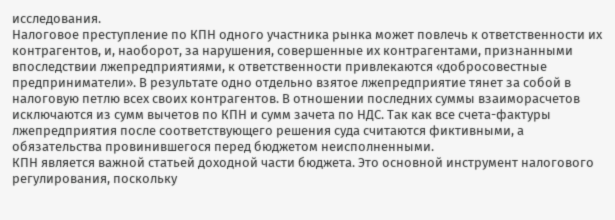исследования.
Налоговое преступление по КПН одного участника рынка может повлечь к ответственности их контрагентов, и, наоборот, за нарушения, совершенные их контрагентами, признанными впоследствии лжепредприятиями, к ответственности привлекаются «добросовестные предприниматели». В результате одно отдельно взятое лжепредприятие тянет за собой в налоговую петлю всех своих контрагентов. В отношении последних суммы взаиморасчетов исключаются из сумм вычетов по КПН и сумм зачета по НДС. Так как все счета-фактуры лжепредприятия после соответствующего решения суда считаются фиктивными, а обязательства провинившегося перед бюджетом неисполненными.
КПН является важной статьей доходной части бюджета. Это основной инструмент налогового регулирования, поскольку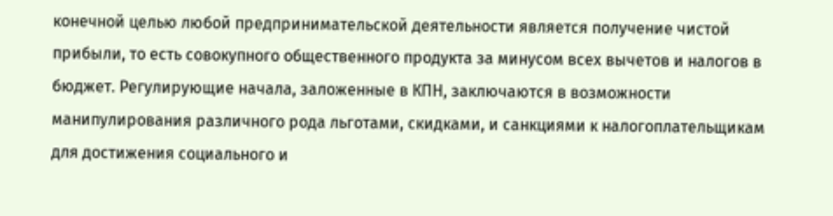конечной целью любой предпринимательской деятельности является получение чистой прибыли, то есть совокупного общественного продукта за минусом всех вычетов и налогов в бюджет. Регулирующие начала, заложенные в КПН, заключаются в возможности манипулирования различного рода льготами, скидками, и санкциями к налогоплательщикам для достижения социального и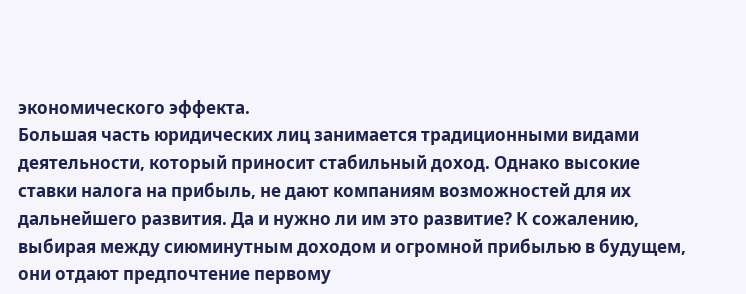экономического эффекта.
Большая часть юридических лиц занимается традиционными видами деятельности, который приносит стабильный доход. Однако высокие ставки налога на прибыль, не дают компаниям возможностей для их дальнейшего развития. Да и нужно ли им это развитие? К сожалению, выбирая между сиюминутным доходом и огромной прибылью в будущем, они отдают предпочтение первому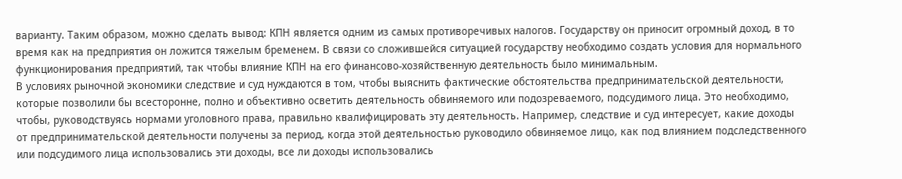варианту. Таким образом, можно сделать вывод: КПН является одним из самых противоречивых налогов. Государству он приносит огромный доход, в то время как на предприятия он ложится тяжелым бременем. В связи со сложившейся ситуацией государству необходимо создать условия для нормального функционирования предприятий, так чтобы влияние КПН на его финансово-хозяйственную деятельность было минимальным.
В условиях рыночной экономики следствие и суд нуждаются в том, чтобы выяснить фактические обстоятельства предпринимательской деятельности, которые позволили бы всесторонне, полно и объективно осветить деятельность обвиняемого или подозреваемого, подсудимого лица. Это необходимо, чтобы, руководствуясь нормами уголовного права, правильно квалифицировать эту деятельность. Например, следствие и суд интересует, какие доходы от предпринимательской деятельности получены за период, когда этой деятельностью руководило обвиняемое лицо, как под влиянием подследственного или подсудимого лица использовались эти доходы, все ли доходы использовались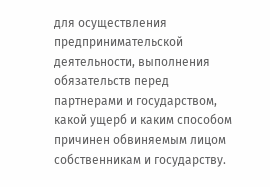для осуществления предпринимательской деятельности, выполнения обязательств перед партнерами и государством, какой ущерб и каким способом причинен обвиняемым лицом собственникам и государству.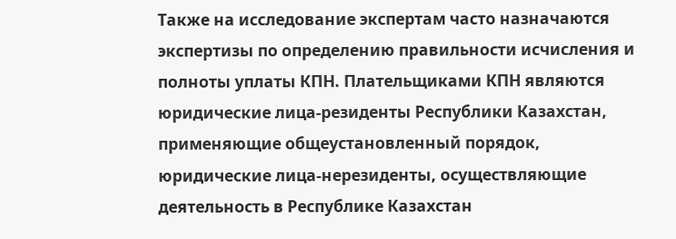Также на исследование экспертам часто назначаются экспертизы по определению правильности исчисления и полноты уплаты КПН. Плательщиками КПН являются юридические лица-резиденты Республики Казахстан, применяющие общеустановленный порядок, юридические лица-нерезиденты, осуществляющие деятельность в Республике Казахстан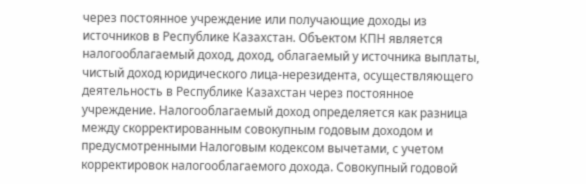через постоянное учреждение или получающие доходы из источников в Республике Казахстан. Объектом КПН является налогооблагаемый доход, доход, облагаемый у источника выплаты, чистый доход юридического лица-нерезидента, осуществляющего деятельность в Республике Казахстан через постоянное учреждение. Налогооблагаемый доход определяется как разница между скорректированным совокупным годовым доходом и предусмотренными Налоговым кодексом вычетами, с учетом корректировок налогооблагаемого дохода. Совокупный годовой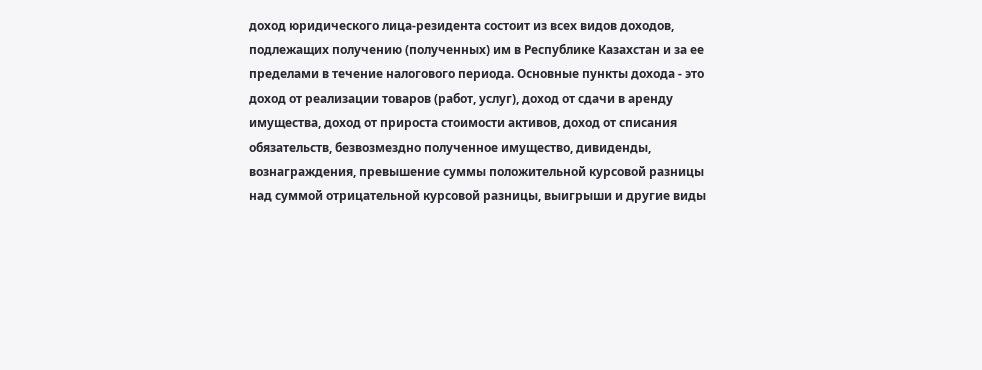доход юридического лица-резидента состоит из всех видов доходов, подлежащих получению (полученных) им в Республике Казахстан и за ее пределами в течение налогового периода. Основные пункты дохода - это доход от реализации товаров (работ, услуг), доход от сдачи в аренду имущества, доход от прироста стоимости активов, доход от списания обязательств, безвозмездно полученное имущество, дивиденды, вознаграждения, превышение суммы положительной курсовой разницы над суммой отрицательной курсовой разницы, выигрыши и другие виды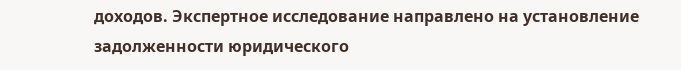доходов. Экспертное исследование направлено на установление задолженности юридического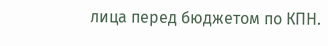лица перед бюджетом по КПН.